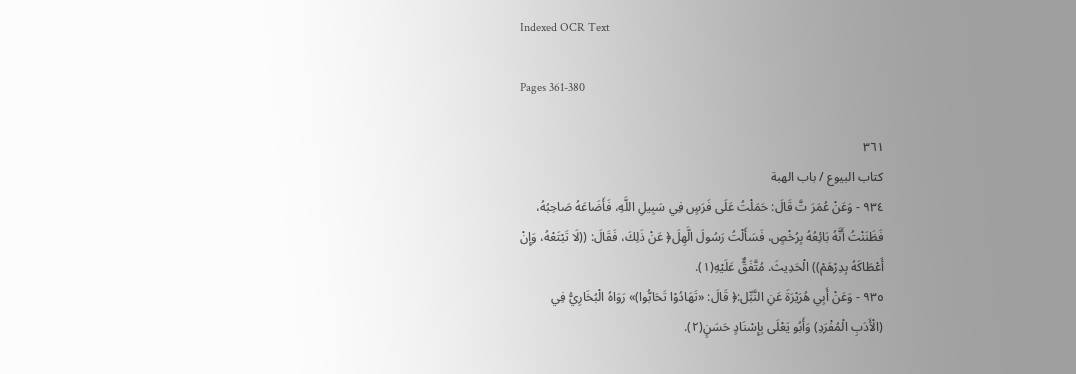Indexed OCR Text

Pages 361-380

٣٦١
كتاب البيوع / باب الهبة
٩٣٤ - وَعَنْ عُمَرَ تَّ قَالَ: حَمَلْتُ عَلَى فَرَسٍ فِي سَبِيلِ اللَّهِ، فَأَضَاعَهُ صَاحِبُهُ،
فَظَنَنْتُ أَنَّهُ بَائِعُهُ بِرُخْصٍ، فَسَأَلْتُ رَسُولَ الَّهِلَ﴿ عَنْ ذَلِكَ، فَقَالَ: ((لَا تَبْتَعْهُ، وَإِنْ
أَعْطَاكَهُ بِدِرْهَمْ)) الْحَدِيثَ. مُتَّفَقٌّ عَلَيْهِ(١).
٩٣٥ - وَعَنْ أَبِي هُرَيْرَةَ عَنِ النَّبِّل:﴿ قَالَ: «تَهَادُوْا تَحَابُّوا)» رَوَاهُ الْبُخَارِيُّ فِي
(الْأَدَبِ الْمُفْرَدِ) وَأَبُو يَعْلَى بِإِسْنَادٍ حَسَنٍ(٢).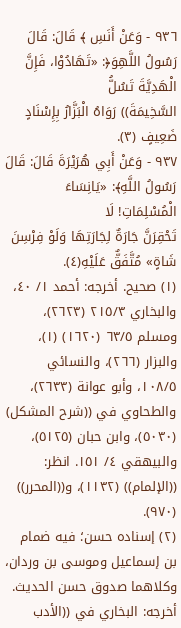٩٣٦ - وَعَنْ أَنَسِ ﴾ قَالَ: قَالَ رَسُولُ اللَّهِوَ﴿: «تَهَادُوْا، فَإِنَّ الْهَدِيَّةَ تَسُلُّ
السَّخِيمَةَ)) رَوَاهُ الْبَزَّارُ بِإِسْنَادٍ ضَعِيفٍ (٣).
٩٣٧ - وَعَنْ أَبِي هُرَيْرَةَ قَالَ: قَالَ رَسُولُ اللَّهِ﴾: «يَانِسَاءَ الْمُسْلِمَاتِ! لَا
تَحْقِرَنَّ جَارَةٌ لِجَارَتِهَا وَلَوْ فِرْسِنَ شَاةٍ» مُتَّفَقٌّ عَلَيْهِ(٤).
(١) صحيح. أخرجه: أحمد ١/ ٤٠، والبخاري ٢١٥/٣ (٢٦٢٣)، ومسلم ٦٣/٥ (١٦٢٠) (١)،
والبزار (٢٦٦)، والنسائي ١٠٨/٥، وأبو عوانة (٢٦٣٣)، والطحاوي في ((شرح المشكل)
(٥٠٣٠)، وابن حبان (٥١٢٥)، والبيهقي ٤/ ١٥١. انظر: ((الإلمام)) (١١٣٢)، و((المحرر))
(٩٧٠).
(٢) إسناده حسن؛ فيه ضمام بن إسماعيل وموسى بن وردان، وكلاهما صدوق حسن الحديث.
أخرجه: البخاري في ((الأدب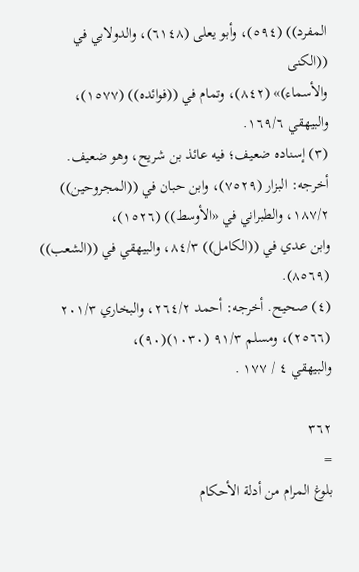المفرد)) (٥٩٤)، وأبو يعلى (٦١٤٨)، والدولابي في ((الكنى
والأسماء)» (٨٤٢)، وتمام في ((فوائده)) (١٥٧٧)، والبيهقي ١٦٩/٦.
(٣) إسناده ضعيف؛ فیه عائذ بن شريح، وهو ضعيف.
أخرجه: البزار (٧٥٢٩)، وابن حبان في ((المجروحين)) ١٨٧/٢، والطبراني في «الأوسط)) (١٥٢٦)،
وابن عدي في ((الكامل)) ٨٤/٣، والبيهقي في ((الشعب)) (٨٥٦٩).
(٤) صحيح. أخرجه: أحمد ٢٦٤/٢، والبخاري ٢٠١/٣ (٢٥٦٦)، ومسلم ٩١/٣ (١٠٣٠)(٩٠)،
والبيهقي ٤ / ١٧٧ .

٣٦٢
=
بلوغ المرام من أدلة الأحكام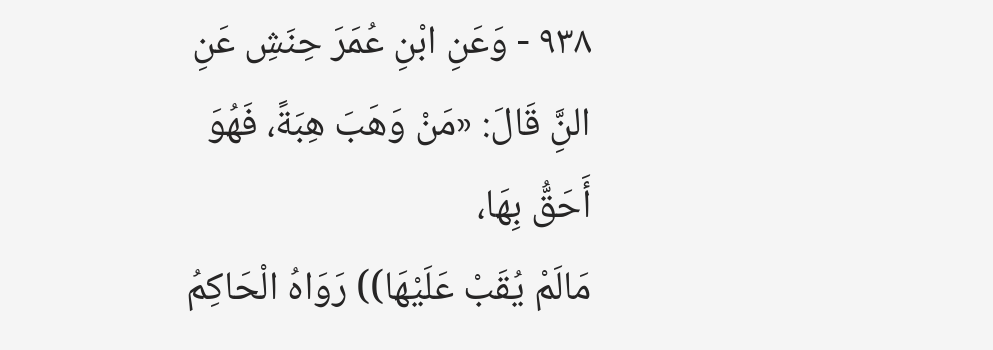٩٣٨ - وَعَنِ ابْنِ عُمَرَ حِنَشِ عَنِ النَِّ قَالَ: «مَنْ وَهَبَ هِبَةً، فَهُوَ أَحَقُّ بِهَا،
مَالَمْ يُقَبْ عَلَيْهَا)) رَوَاهُ الْحَاكِمُ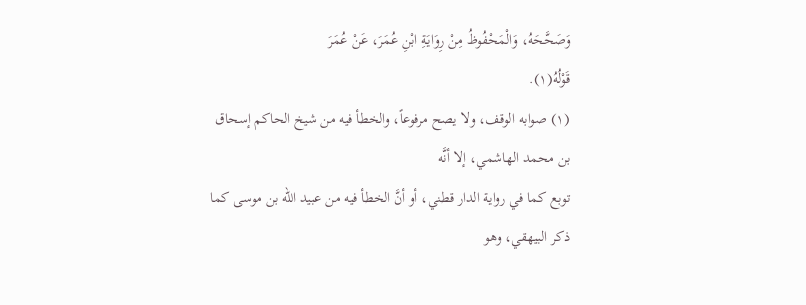وَصَحَّحَهُ، وَالْمَحْفُوظُ مِنْ رِوَايَةِ ابْنِ عُمَرَ، عَنْ عُمَرَ
قَوْلُهُ(١).
(١) صوابه الوقف، ولا يصح مرفوعاً، والخطأ فيه من شيخ الحاكم إسحاق بن محمد الهاشمي، إلا أنَّه
توبع كما في رواية الدار قطني، أو أنَّ الخطأ فيه من عبيد اللّه بن موسى كما ذكر البيهقي، وهو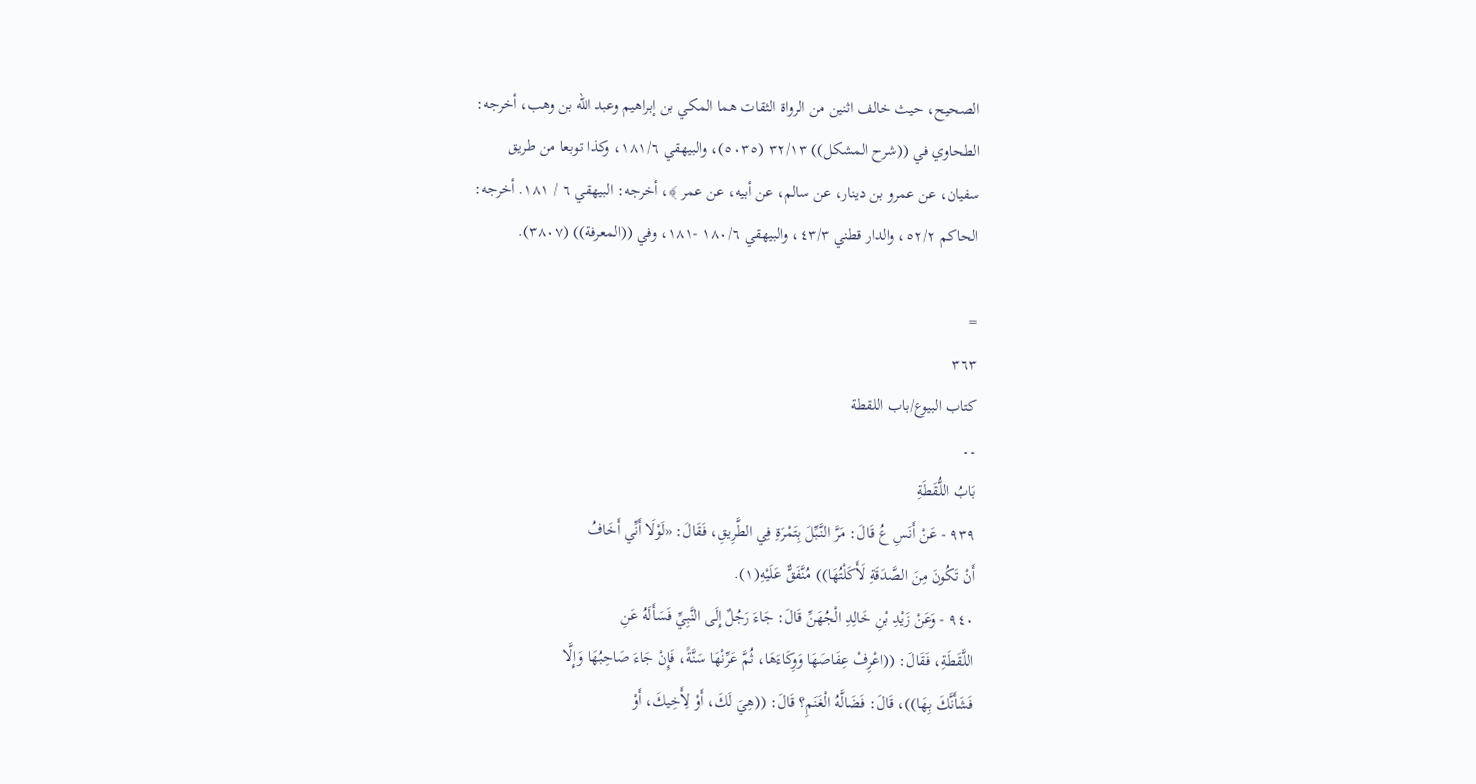الصحيح، حيث خالف اثنين من الرواة الثقات هما المكي بن إبراهيم وعبد الله بن وهب، أخرجه:
الطحاوي في ((شرح المشكل)) ٣٢/١٣ (٥٠٣٥)، والبيهقي ١٨١/٦، وكذا توبعا من طريق
سفيان، عن عمرو بن دينار، عن سالم، عن أبيه، عن عمر ﴾، أخرجه: البيهقي ٦ / ١٨١. أخرجه:
الحاكم ٥٢/٢، والدار قطني ٤٣/٣، والبيهقي ١٨٠/٦ -١٨١، وفي ((المعرفة)) (٣٨٠٧).

=
٣٦٣
كتاب البيوع/باب اللقطة
۔۔
بَابُ اللُّقَطَةِ
٩٣٩ - عَنْ أَنَسِ عُ قَالَ: مَرَّ النَّبِّلَ بِتَمْرَةِ فِي الطَّرِيقِ، فَقَالَ: «لَوْلَا أَنِّي أَخَافُ
أَنْ تَكُونَ مِنَ الصَّدَقَةِ لَأَكَلْتُهَا)) مُنَّفَقٌّ عَلَيْهِ(١).
٩٤٠ - وَعَنْ زَيْدِ بْنِ خَالِدِ الْجُهَنِّ قَالَ: جَاءَ رَجُلٌ إِلَى النَّبِيِّ فَسَأَلَهُ عَنِ
اللَّقَطَةِ، فَقَالَ: ((اعْرِفْ عِفَاصَهَا وَوِكَاءَهَا، ثُمَّ عَرِّنْهَا سَنَّةً، فَإِنْ جَاءَ صَاحِبُهَا وَإِلَّا
فَشَأَنَّكَ بِهَا))، قَالَ: فَضَالَّهُ الْغَنَمِ؟ قَالَ: ((هِيَ لَكَ، أَوْ لِأَخِيكَ، أَوْ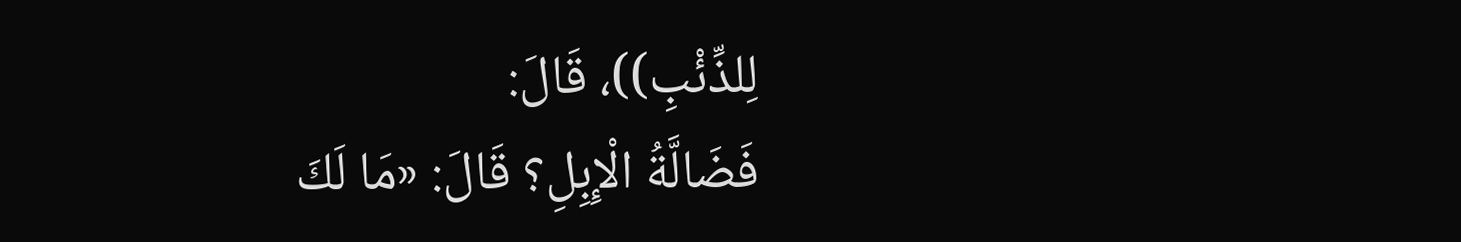لِلذِّئْبِ))، قَالَ:
فَضَالَّةُ الْإِبِلِ؟ قَالَ: «مَا لَكَ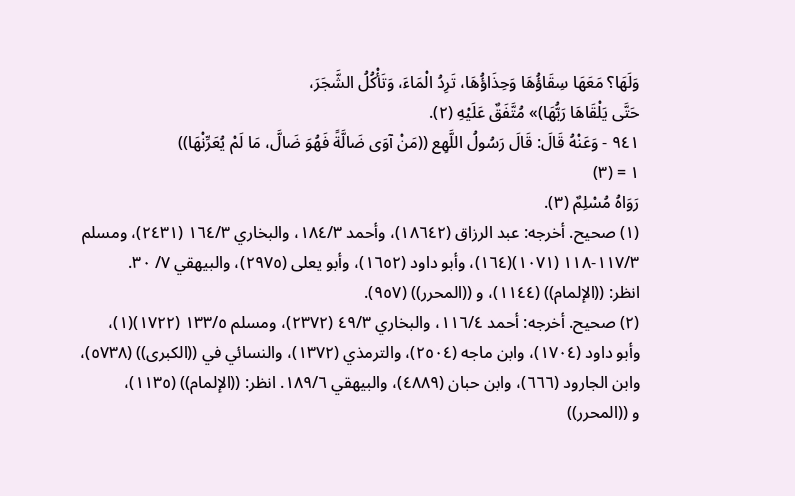وَلَهَا؟ مَعَهَا سِقَاؤُهَا وَحِذَاؤُهَا، تَرِدُ الْمَاءَ، وَتَأْكُلُ الشَّجَرَ،
حَتَّى يَلْقَاهَا رَبُّهَا)» مُتَّفَقٌ عَلَيْهِ (٢).
٩٤١ - وَعَنْهُ قَالَ: قَالَ رَسُولُ اللَّهِع ((مَنْ آوَى ضَالَّةً فَهُوَ ضَالَّ، مَا لَمْ يُعَرِّنْهَا))
١ = (٣)
رَوَاهُ مُسْلِمٌ (٣).
(١) صحيح. أخرجه: عبد الرزاق (١٨٦٤٢)، وأحمد ١٨٤/٣، والبخاري ١٦٤/٣ (٢٤٣١)، ومسلم
١١٧/٣-١١٨ (١٠٧١)(١٦٤)، وأبو داود (١٦٥٢)، وأبو يعلى (٢٩٧٥)، والبيهقي ٧/ ٣٠.
انظر: ((الإلمام)) (١١٤٤)، و ((المحرر)) (٩٥٧).
(٢) صحيح. أخرجه: أحمد ١١٦/٤، والبخاري ٤٩/٣ (٢٣٧٢)، ومسلم ١٣٣/٥ (١٧٢٢)(١)،
وأبو داود (١٧٠٤)، وابن ماجه (٢٥٠٤)، والترمذي (١٣٧٢)، والنسائي في ((الكبرى)) (٥٧٣٨)،
وابن الجارود (٦٦٦)، وابن حبان (٤٨٨٩)، والبيهقي ١٨٩/٦. انظر: ((الإلمام)) (١١٣٥)،
و ((المحرر))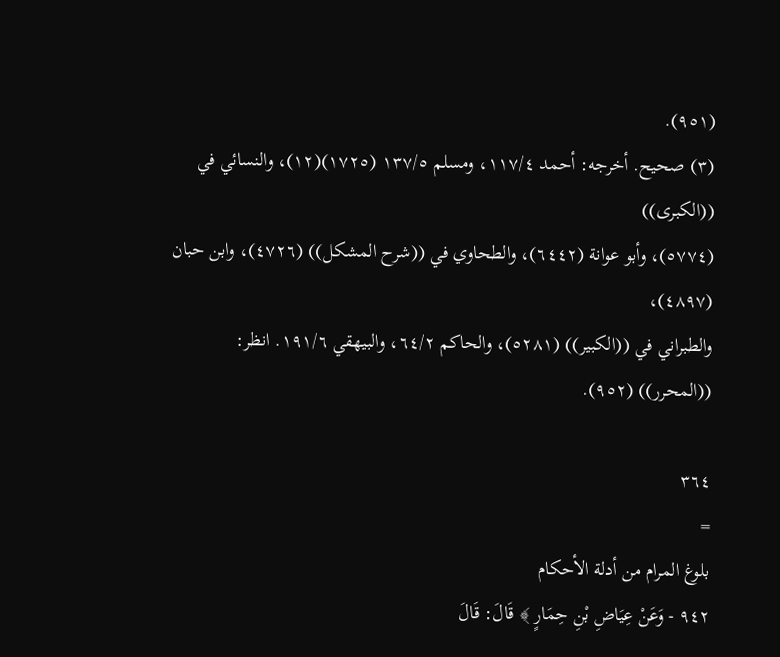(٩٥١).
(٣) صحيح. أخرجه: أحمد ١١٧/٤، ومسلم ١٣٧/٥ (١٧٢٥)(١٢)، والنسائي في ((الكبرى))
(٥٧٧٤)، وأبو عوانة (٦٤٤٢)، والطحاوي في ((شرح المشكل)) (٤٧٢٦)، وابن حبان (٤٨٩٧)،
والطبراني في ((الكبير)) (٥٢٨١)، والحاكم ٦٤/٢، والبيهقي ١٩١/٦. انظر: ((المحرر)) (٩٥٢).

٣٦٤
=
بلوغ المرام من أدلة الأحكام
٩٤٢ - وَعَنْ عِيَاضِ بْنِ حِمَارٍ ﴾ قَالَ: قَالَ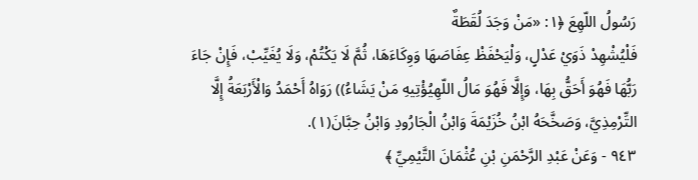رَسُولُ اللّهِعَ ﴿١: «مَنْ وَجَدَ لُقَطَةٌ
فَلْيُشْهِدْ ذَوَيْ عَدْلٍ، وَلْيَحْفَظْ عِفَاصَهَا وَوِكَاءَهَا، ثُمَّ لَا يَكْتُمْ، وَلَا يُغَيِّبْ، فَإِنْ جَاءَ
رَبُّهَا فَهُوَ أَحَقُّ بِهَا، وَإِلَّا فَهُوَ مَالُ اللّهِيُؤْتِيهِ مَنْ يَشَاءُ)) رَوَاهُ أَحْمَدُ وَالْأَرْبَعَةُ إِلَّا
التِّرْمِذِيَّ، وَصَخَّحَهُ ابْنُ خُزَيْمَةَ وَابْنُ الْجَارُودِ وَابْنُ حِبَّانَ(١).
٩٤٣ - وَعَنْ عَبْدِ الرَّحْمَنِ بْنِ عُثْمَانَ التَّيْمِيِّ ﴾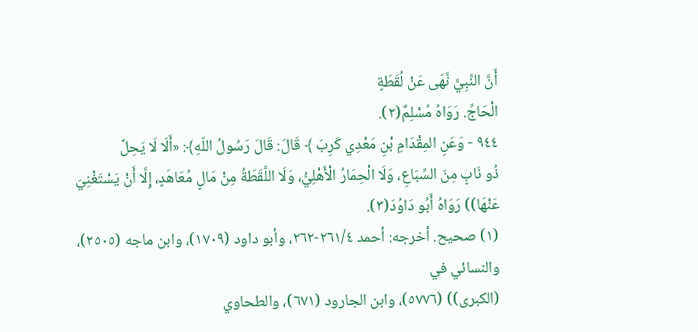أَنَّ النَّبِيَّ نَّهَى عَنْ لُقَطَةٍ
الْحَاجِّ. رَوَاهُ مُسْلِمٌ(٢).
٩٤٤ - وَعَنِ المِقْدَامِ بْنِ مَعْدِي كَرِبَ ﴾ قَالَ: قَالَ رَسُولُ اللّهِ﴾: «أَلَا لَا يَحِلَّ
ذُو نَابٍ مِنَ السِّبَاعِ، وَلَا الْحِمَارُ الْأَهْلِيُّ، وَلَا اللَّقَطَةُ مِنْ مَالٍ مُعَاهَدٍ، إِلَّا أَنْ يَسْتَغْنِيَ
عَنْهَا)) رَوَاهُ أَبُو دَاوُدَ(٣).
(١) صحيح. أخرجه: أحمد ٢٦١/٤-٢٦٢، وأبو داود (١٧٠٩)، وابن ماجه (٢٥٠٥)، والنسائي في
(الكبرى)) (٥٧٧٦)، وابن الجارود (٦٧١)، والطحاوي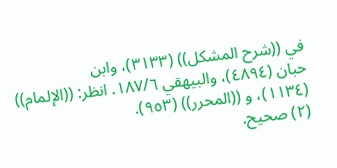في ((شرح المشكل)) (٣١٣٣)، وابن
حبان (٤٨٩٤)، والبيهقي ١٨٧/٦. انظر: ((الإلمام)) (١١٣٤)، و ((المحرر)) (٩٥٣).
(٢) صحيح.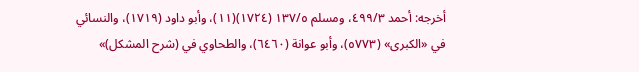أخرجه: أحمد ٤٩٩/٣، ومسلم ١٣٧/٥ (١٧٢٤)(١١)، وأبو داود (١٧١٩)، والنسائي
في «الكبرى» (٥٧٧٣)، وأبو عوانة (٦٤٦٠)، والطحاوي في (شرح المشكل)»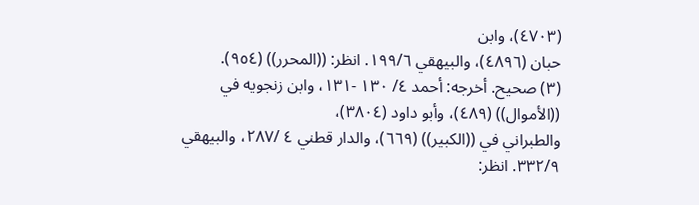(٤٧٠٣)، وابن
حبان (٤٨٩٦)، والبيهقي ١٩٩/٦. انظر: ((المحرر)) (٩٥٤).
(٣) صحيح. أخرجه: أحمد ٤/ ١٣٠ -١٣١، وابن زنجويه في ((الأموال)) (٤٨٩)، وأبو داود (٣٨٠٤)،
والطبراني في ((الكبير)) (٦٦٩)، والدار قطني ٤ /٢٨٧، والبيهقي ٣٣٢/٩. انظر: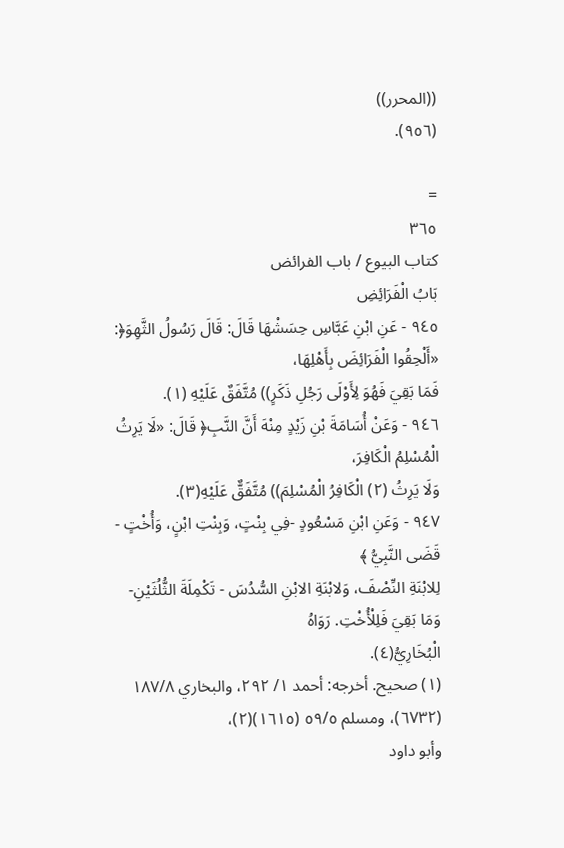((المحرر))
(٩٥٦).

=
٣٦٥
كتاب البيوع / باب الفرائض
بَابُ الْفَرَائِضِ
٩٤٥ - عَنِ ابْنِ عَبَّاسِ حِسَشْهَا قَالَ: قَالَ رَسُولُ الثَّهِوَ﴿: «أَلْحِقُوا الْفَرَائِضَ بِأَهْلِهَا،
فَمَا بَقِيَ فَهُوَ لِأَوْلَى رَجُلِ ذَكَرٍ)) مُتَّفَقٌ عَلَيْهِ (١).
٩٤٦ - وَعَنْ أُسَامَةَ بْنِ زَيْدٍ مِنْهَ أَنَّ النَّبِ﴿ قَالَ: «لَا يَرِثُ الْمُسْلِمُ الْكَافِرَ،
وَلَا يَرِثُ (٢) الْكَافِرُ الْمُسْلِمَ)) مُتَّفَقٌّ عَلَيْهِ(٣).
٩٤٧ - وَعَنِ ابْنِ مَسْعُودٍ -فِي بِنْتٍ، وَبِنْتِ ابْنٍ، وَأُخْتٍ - قَضَى النَّبِيُّ ﴾
لِلابْنَةِ النِّصْفَ، وَلابْنَةِ الابْنِ السُّدُسَ - تَكْمِلَةَ الثُّلُثَيْنِ- وَمَا بَقِيَ فَلِلْأُخْتِ. رَوَاهُ
الْبُخَارِيُّ(٤).
(١) صحيح. أخرجه: أحمد ١/ ٢٩٢، والبخاري ١٨٧/٨ (٦٧٣٢)، ومسلم ٥٩/٥ (١٦١٥)(٢)،
وأبو داود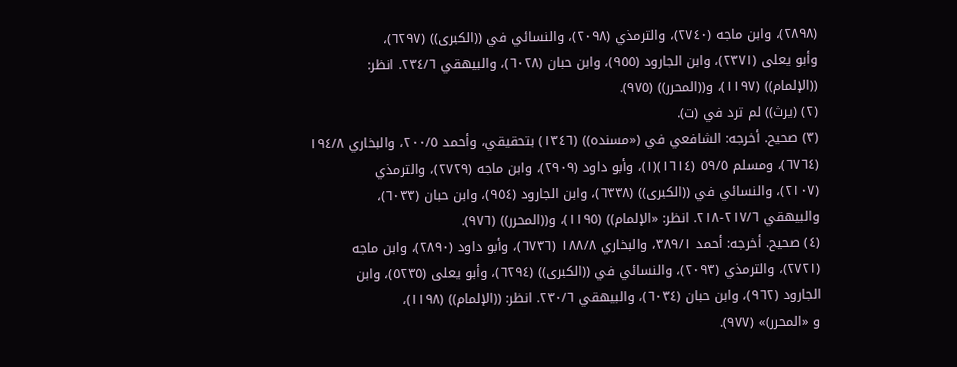(٢٨٩٨)، وابن ماجه (٢٧٤٠)، والترمذي (٢٠٩٨)، والنسائي في ((الكبرى)) (٦٢٩٧)،
وأبو يعلى (٢٣٧١)، وابن الجارود (٩٥٥)، وابن حبان (٦٠٢٨)، والبيهقي ٢٣٤/٦. انظر:
((الإلمام)) (١١٩٧)، و((المحرر)) (٩٧٥).
(٢) (يرث)) لم ترد في (ت).
(٣) صحيح. أخرجه: الشافعي في («مسنده)) (١٣٤٦) بتحقيقي، وأحمد ٢٠٠/٥، والبخاري ١٩٤/٨
(٦٧٦٤)، ومسلم ٥٩/٥ (١٦١٤)(١)، وأبو داود (٢٩٠٩)، وابن ماجه (٢٧٢٩)، والترمذي
(٢١٠٧)، والنسائي في ((الكبرى)) (٦٣٣٨)، وابن الجارود (٩٥٤)، وابن حبان (٦٠٣٣)،
والبيهقي ٢١٧/٦-٢١٨. انظر: «الإلمام)) (١١٩٥)، و((المحرر)) (٩٧٦).
(٤) صحيح. أخرجه: أحمد ٣٨٩/١، والبخاري ١٨٨/٨ (٦٧٣٦)، وأبو داود (٢٨٩٠)، وابن ماجه
(٢٧٢١)، والترمذي (٢٠٩٣)، والنسائي في ((الكبرى)) (٦٢٩٤)، وأبو يعلى (٥٢٣٥)، وابن
الجارود (٩٦٢)، وابن حبان (٦٠٣٤)، والبيهقي ٢٣٠/٦. انظر: ((الإلمام)) (١١٩٨)،
و «المحرر)» (٩٧٧).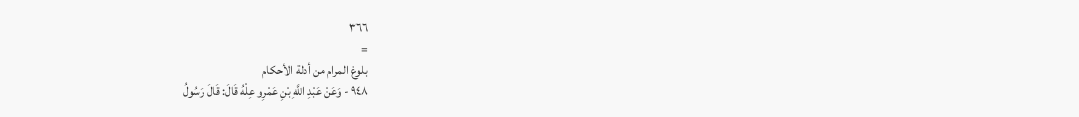٣٦٦
=
بلوغ المرام من أدلة الأحكام
٩٤٨ - وَعَنْ عَبْدِ اللَّهِ بْنِ عَمْرِو عِلْهُ قَالَ: قَالَ رَسُولُ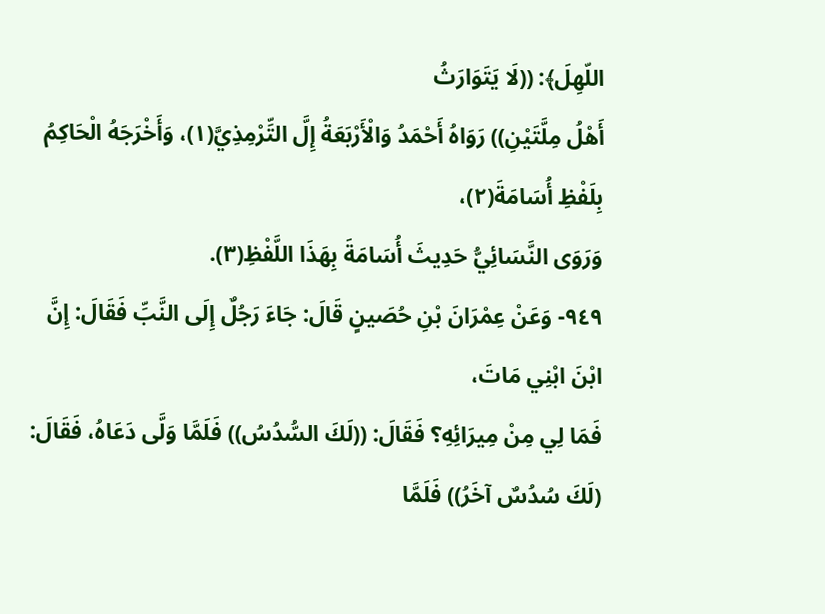اللّهِلَ﴾: ((لَا يَتَوَارَثُ
أَهْلُ مِلَّتَيْنِ)) رَوَاهُ أَحْمَدُ وَالْأَرْبَعَةُ إِلَّ التِّرْمِذِيَّ(١)، وَأَخْرَجَهُ الْحَاكِمُ بِلَفْظِ أُسَامَةَ(٢)،
وَرَوَى النَّسَائِيُّ حَدِيثَ أُسَامَةَ بِهَذَا اللَّفْظِ(٣).
٩٤٩- وَعَنْ عِمْرَانَ بْنِ حُصَينٍ قَالَ: جَاءَ رَجُلٌ إِلَى النَّبِّ فَقَالَ: إِنَّ ابْنَ ابْنِي مَاتَ،
فَمَا لِي مِنْ مِيرَائِهِ؟ فَقَالَ: ((لَكَ السُّدُسُ)) فَلَمَّا وَلَّى دَعَاهُ، فَقَالَ: (لَكَ سُدُسٌ آخَرُ)) فَلَمَّا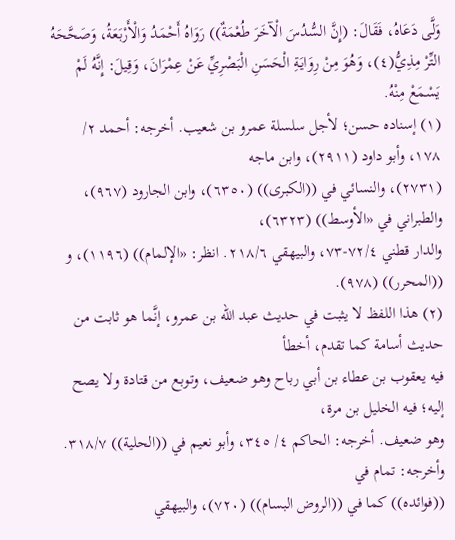وَلَّى دَعَاهُ، فَقَالَ: (إِنَّ السُّدُسَ الْآخَرَ طُعْمَةٌ)) رَوَاهُ أَحْمَدُ وَالْأَرْبَعَةُ، وَصَحَّحَهُ
التِّرْ مِذِيُّ(٤)، وَهُوَ مِنْ رِوَايَةِ الْحَسَنِ الْبَصْرِيِّ عَنْ عِمْرَانَ، وَقِيلَ: إِنَّهُ لَمْ يَسْمَعْ مِنْهُ.
(١) إسناده حسن؛ لأجل سلسلة عمرو بن شعيب. أخرجه: أحمد ٢/ ١٧٨، وأبو داود (٢٩١١)، وابن ماجه
(٢٧٣١)، والنسائي في ((الكبرى)) (٦٣٥٠)، وابن الجارود (٩٦٧)، والطبراني في «الأوسط)) (٦٣٢٣)،
والدار قطني ٧٢/٤-٧٣، والبيهقي ٢١٨/٦. انظر: «الإلمام)) (١١٩٦)، و ((المحرر)) (٩٧٨).
(٢) هذا اللفظ لا يثبت في حديث عبد الله بن عمرو، إنَّما هو ثابت من حديث أسامة كما تقدم، أخطأ
فيه يعقوب بن عطاء بن أبي رباح وهو ضعيف، وتوبع من قتادة ولا يصح إليه؛ فيه الخليل بن مرة،
وهو ضعيف. أخرجه: الحاكم ٤/ ٣٤٥، وأبو نعيم في ((الحلية)) ٣١٨/٧. وأخرجه: تمام في
((فوائده)) كما في ((الروض البسام)) (٧٢٠)، والبيهقي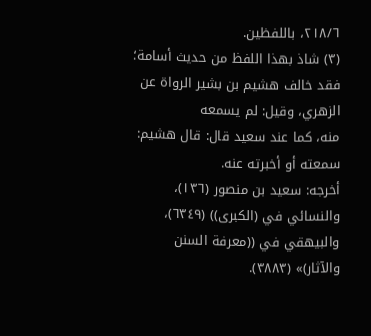٢١٨/٦، باللفظين.
(٣) شاذ بهذا اللفظ من حديث أسامة؛ فقد خالف هشيم بن بشير الرواة عن الزهري، وقيل: لم يسمعه
منه، كما عند سعيد قال: قال هشيم: سمعته أو أخبرته عنه.
أخرجه: سعيد بن منصور (١٣٦)، والنسائي في (الكبرى)) (٦٣٤٩)، والبيهقي في ((معرفة السنن
والآثار)» (٣٨٨٣).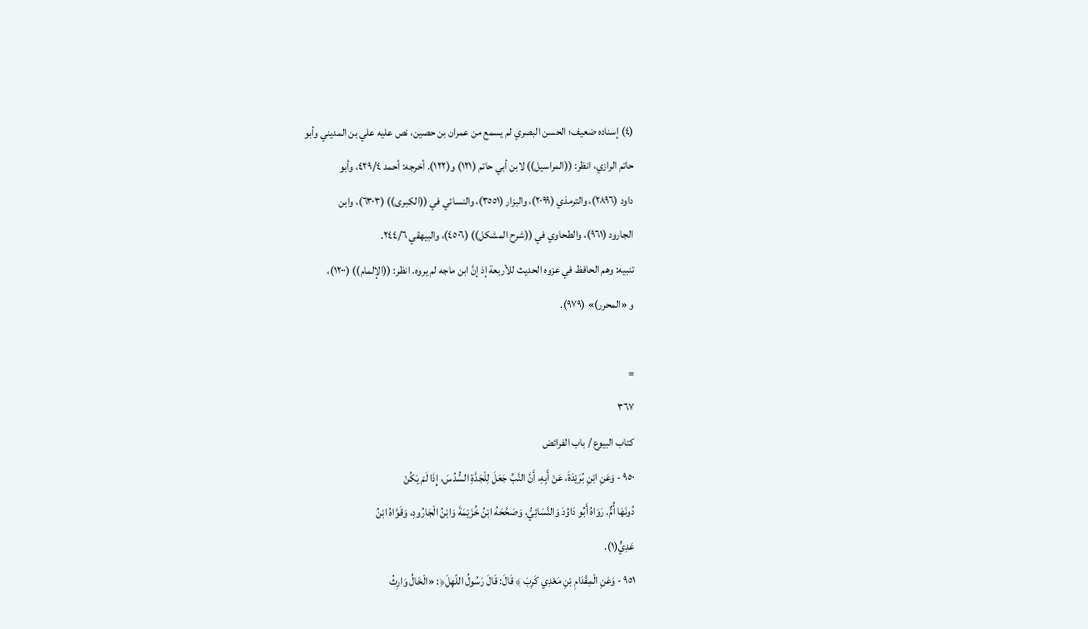(٤) إسناده ضعيف؛ الحسن البصري لم يسمع من عمران بن حصين، نص عليه علي بن المديني وأبو
حاتم الرازي، انظر: ((المراسيل)) لابن أبي حاتم (١٢١) و(١٢٢). أخرجه: أحمد ٤٢٩/٤، وأبو
داود (٢٨٩٦)، والترمذي (٢٠٩٩)، والبزار (٣٥٥١)، والنسائي في ((الكبرى)) (٦٣٠٣)، وابن
الجارود (٩٦١)، والطحاوي في ((شرح المشكل)) (٤٥٠٦)، والبيهقي ٢٤٤/٦.
تنبيه: وهم الحافظ في عزوه الحديث للأربعة إذ إنَّ ابن ماجه لم يروه. انظر: ((الإلمام)) (١٢٠٠)،
و «المحرر)» (٩٧٩).

=
٣٦٧
كتاب البيوع / باب الفرائض
٩٥٠ - وَعَنِ ابْنِ بُرَيْدَةَ، عَنْ أَبِهِ، أَنَّ النَّبِّ جَعَلَ لِلْجَدَّةِ السُّدُسَ، إِذَا لَمْ يَكُنْ
دُونَهَا أُمٌّ. رَوَاهُ أَبُو دَاوُدَ وَالنَّسَائِيُّ، وَصَحَّحَهُ ابْنُ خُزَيْمَةَ وَابْنُ الْجَارُودِ، وَقَوَّاهُ ابْنُ
عَدِيٍّ(١).
٩٥١ - وَعَنِ الْمِقْدَامِ بْنِ مَعْدِي كَرِبَ ﴾ قَالَ: قَالَ رَسُولُ اللّهِلَ﴿: «الْخَالُ وَارِثُ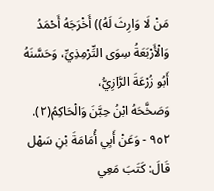مَنْ لَا وَارِثَ لَهُ)) أَخْرَجَهُ أَحْمَدُ وَالْأَرْبَعَةُ سِوَى التِّرْمِذِيِّ، وَحَسَّنَهُ أَبُو زُرْعَةَ الرَّازِيُّ،
وَصَخَّحَهُ ابْنُ حِبَّنَ وَالْحَاكِمُ(٢).
٩٥٢ - وَعَنْ أَبِي أُمَامَةَ بْنِ سَهْل قَالَ: كَتَبَ مَعِي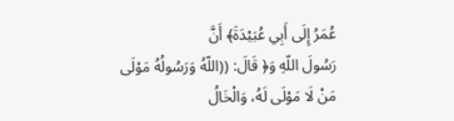عُمَرُ إِلَى أَبِي عُبَيْدَةَ﴾ أَنَّ
رَسُولَ اللّهِ وَ﴿ قَالَ: ((اللّهُ وَرَسُولُهُ مَوْلَى مَنْ لَا مَوْلَى لَهُ، وَالْخَالُ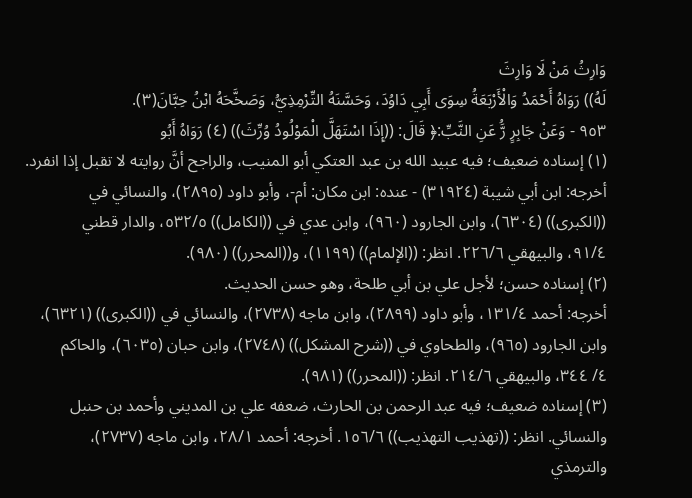وَارِثُ مَنْ لَا وَارِثَ
لَهُ)) رَوَاهُ أَحْمَدُ وَالْأَرْبَعَةُ سِوَى أَبِي دَاوُدَ، وَحَسَّنَهُ التِّرْمِذِيُّ، وَصَخَّحَهُ ابْنُ حِبَّانَ(٣).
٩٥٣ - وَعَنْ جَابِرٍ رَُّ عَنِ النَّبِّ:﴿ قَالَ: ((إِذَا اسْتَهَلَّ الْمَوْلُودُ وُرِّثَ)) (٤) رَوَاهُ أَبُو
(١) إسناده ضعيف؛ فيه عبيد الله بن عبد العتكي أبو المنيب، والراجح أنَّ روايته لا تقبل إذا انفرد.
أخرجه: ابن أبي شيبة (٣١٩٢٤) - عنده: ابن مكان: أم-، وأبو داود (٢٨٩٥)، والنسائي في
((الكبرى)) (٦٣٠٤)، وابن الجارود (٩٦٠)، وابن عدي في ((الكامل)) ٥٣٢/٥، والدار قطني
٩١/٤، والبيهقي ٢٢٦/٦. انظر: ((الإلمام)) (١١٩٩)، و((المحرر)) (٩٨٠).
(٢) إسناده حسن؛ لأجل علي بن أبي طلحة، وهو حسن الحديث.
أخرجه: أحمد ١٣١/٤، وأبو داود (٢٨٩٩)، وابن ماجه (٢٧٣٨)، والنسائي في ((الكبرى)) (٦٣٢١)،
وابن الجارود (٩٦٥)، والطحاوي في ((شرح المشكل)) (٢٧٤٨)، وابن حبان (٦٠٣٥)، والحاكم
٤/ ٣٤٤، والبيهقي ٢١٤/٦. انظر: ((المحرر)) (٩٨١).
(٣) إسناده ضعيف؛ فيه عبد الرحمن بن الحارث، ضعفه علي بن المديني وأحمد بن حنبل
والنسائي. انظر: ((تهذيب التهذيب)) ١٥٦/٦. أخرجه: أحمد ٢٨/١، وابن ماجه (٢٧٣٧)،
والترمذي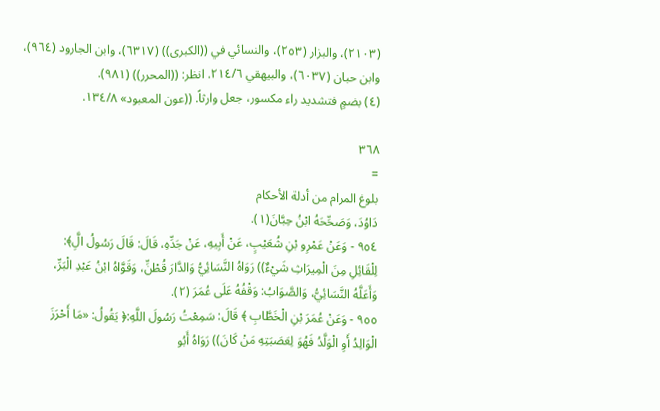(٢١٠٣)، والبزار (٢٥٣)، والنسائي في ((الكبرى)) (٦٣١٧)، وابن الجارود (٩٦٤)،
وابن حبان (٦٠٣٧)، والبيهقي ٢١٤/٦. انظر: ((المحرر)) (٩٨١).
(٤) بضمٍ فتشديد راء مكسور، جعل وارثاً. ((عون المعبود» ١٣٤/٨.

٣٦٨
=
بلوغ المرام من أدلة الأحكام
دَاوُدَ، وَصَحِّحَهُ ابْنُ حِبَّانَ(١).
٩٥٤ - وَعَنْ عَمْرِو بْنِ شُعَيْبٍ، عَنْ أَبِيهِ، عَنْ جَدِّهِ، قَالَ: قَالَ رَسُولُ الَِّ﴾:
لِلْقَائِلِ مِنَ الْمِيرَاثِ شَيْءٌ)) رَوَاهُ النَّسَائِيُّ وَالدَّارَ قُطْنِّ، وَقَوَّاهُ ابْنُ عَبْدِ الْبَرِّ،
وَأَعَلَّهُ النَّسَائِيُّ، وَالصَّوَابُ: وَقْفُهُ عَلَى عُمَرَ (٢).
٩٥٥ - وَعَنْ عُمَرَ بْنِ الْخَطَّابِ ﴾ قَالَ: سَمِعْتُ رَسُولَ اللَّهِ:﴿ يَقُولُ: «مَا أَحْرَزَ
الْوَالِدُ أَوِ الْوَلَّدُ فَهُوَ لِعَصَبَتِهِ مَنْ كَانَ)) رَوَاهُ أَبُو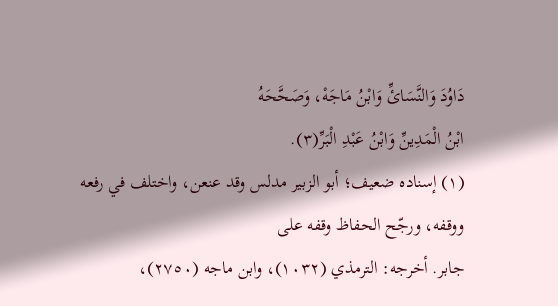دَاوُدَ وَالنَّسَائِّ وَابْنُ مَاجَهْ، وَصَحَّحَهُ
ابْنُ الْمَدِينِّ وَابْنُ عَبْدِ الْبَرِّ(٣).
(١) إسناده ضعيف؛ أبو الزبير مدلس وقد عنعن، واختلف في رفعه ووقفه، ورجّح الحفاظ وقفه على
جابر. أخرجه: الترمذي (١٠٣٢)، وابن ماجه (٢٧٥٠)،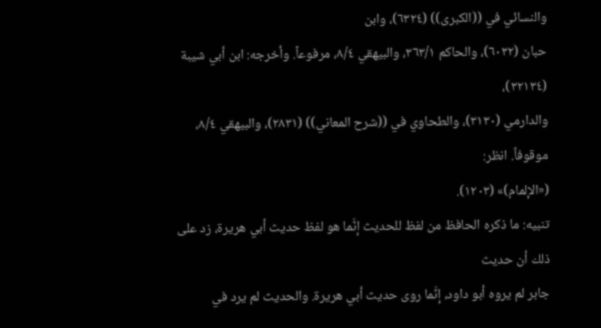والنسائي في ((الكبرى)) (٦٣٢٤)، وابن
حبان (٦٠٣٢)، والحاكم ٣٦٣/١، والبيهقي ٨/٤، مرفوعاً. وأخرجه: ابن أبي شيبة (٣٢١٣٤)،
والدارمي (٣١٣٠)، والطحاوي في ((شرح المعاني)) (٢٨٣١)، والبيهقي ٨/٤، موقوفاً. انظر:
(«الإلمام)» (١٢٠٣).
تنبيه: ما ذكره الحافظ من لفظ للحديث إنَّما هو لفظ حديث أبي هريرة، زد على ذلك أن حديث
جابر لم يروه أبو داود، إنَّما روى حديث أبي هريرة. والحديث لم يرد في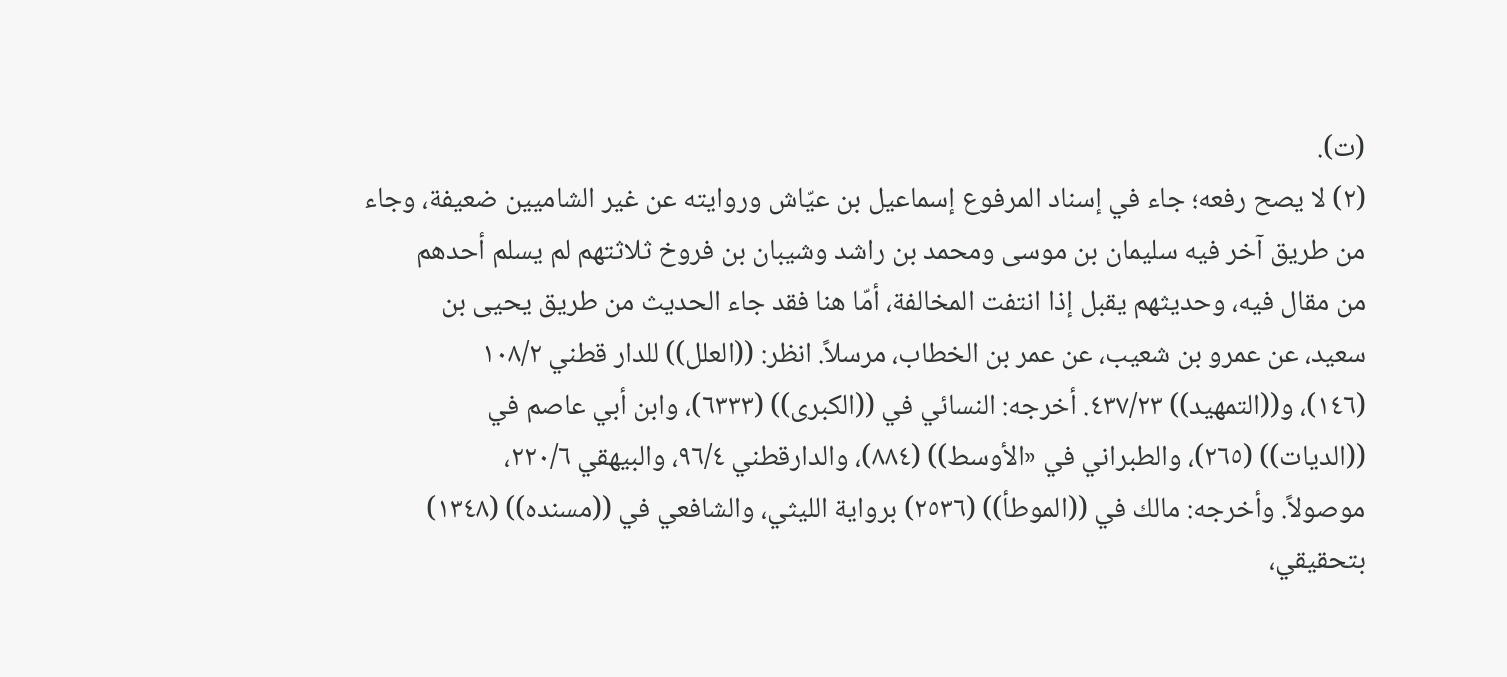(ت).
(٢) لا يصح رفعه؛ جاء في إسناد المرفوع إسماعيل بن عيّاش وروايته عن غير الشاميين ضعيفة، وجاء
من طريق آخر فيه سليمان بن موسى ومحمد بن راشد وشيبان بن فروخ ثلاثتهم لم يسلم أحدهم
من مقال فيه، وحديثهم يقبل إذا انتفت المخالفة، أمّا هنا فقد جاء الحديث من طريق يحيى بن
سعيد، عن عمرو بن شعيب، عن عمر بن الخطاب، مرسلاً. انظر: ((العلل)) للدار قطني ١٠٨/٢
(١٤٦)، و((التمهيد)) ٤٣٧/٢٣. أخرجه: النسائي في ((الكبرى)) (٦٣٣٣)، وابن أبي عاصم في
((الديات)) (٢٦٥)، والطبراني في «الأوسط)) (٨٨٤)، والدارقطني ٩٦/٤، والبيهقي ٢٢٠/٦،
موصولاً. وأخرجه: مالك في ((الموطأ)) (٢٥٣٦) برواية الليثي، والشافعي في ((مسنده)) (١٣٤٨)
بتحقيقي،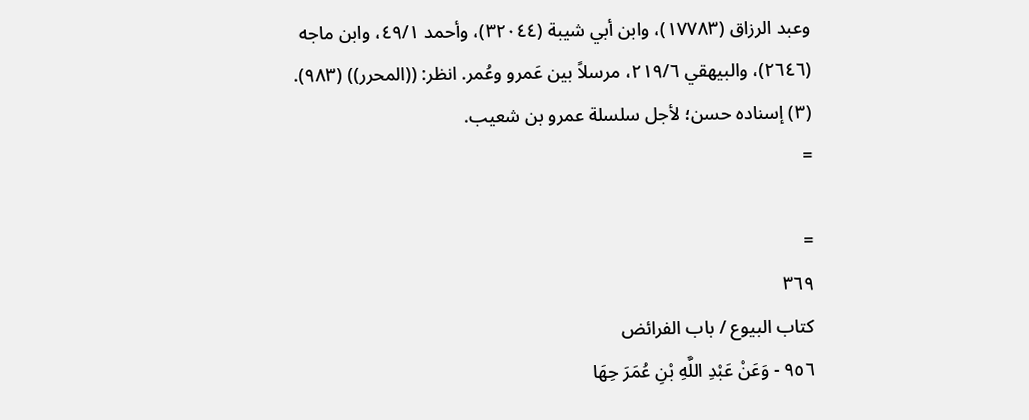وعبد الرزاق (١٧٧٨٣)، وابن أبي شيبة (٣٢٠٤٤)، وأحمد ٤٩/١، وابن ماجه
(٢٦٤٦)، والبيهقي ٢١٩/٦، مرسلاً بين عَمرو وعُمر. انظر: ((المحرر)) (٩٨٣).
(٣) إسناده حسن؛ لأجل سلسلة عمرو بن شعيب.
=

=
٣٦٩
كتاب البيوع / باب الفرائض
٩٥٦ - وَعَنْ عَبْدِ اللَّهِ بْنِ عُمَرَ حِهَا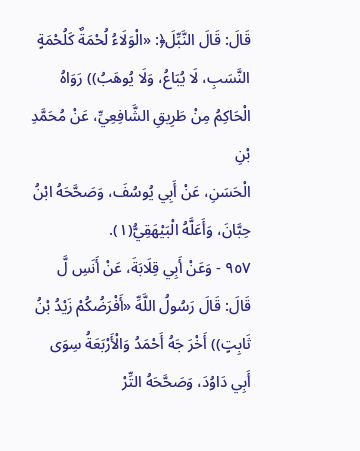قَالَ: قَالَ النَّبِّلَ﴿: «الْوَلَاءُ لُحْمَةٌ كَلُحْمَةٍ
النَّسَبِ، لَا يُبَاعُ، وَلَا يُوهَبُ)) رَوَاهُ الْحَاكِمُ مِنْ طَرِيقِ الشَّافِعِيِّ، عَنْ مُحَمَّدِ بْنِ
الْحَسَنِ، عَنْ أَبِي يُوسُفَ، وَصَحَّحَهُ ابْنُ حِبَّانَ، وَأَعَلَّهُ الْبَيْهَقِيُّ(١).
٩٥٧ - وَعَنْ أَبِي قِلَابَةَ، عَنْ أَنَسِ لَّ قَالَ: قَالَ رَسُولُ اللَّهِّ «أَفْرَضُكُمْ زَيْدُ بْنُ
ثَابِتٍ)) أَخْرَ جَهُ أَحْمَدُ وَالْأَرْبَعَةُ سِوَى أَبِي دَاوُدَ، وَصَحَّحَهُ التِّرْ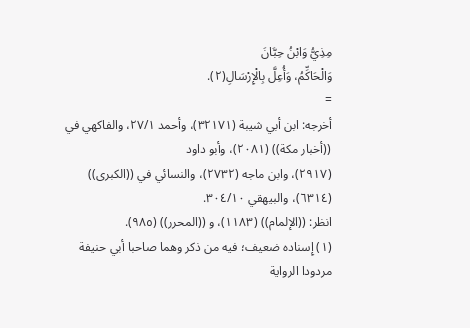مِذِيُّ وَابْنُ حِبَّانَ
وَالْحَاكِّمُ، وَأُعِلَّ بِالْإِرْسَالِ(٢).
=
أخرجه: ابن أبي شيبة (٣٢١٧١)، وأحمد ٢٧/١، والفاكهي في ((أخبار مكة)) (٢٠٨١)، وأبو داود
(٢٩١٧)، وابن ماجه (٢٧٣٢)، والنسائي في ((الكبرى)) (٦٣١٤)، والبيهقي ٣٠٤/١٠.
انظر: ((الإلمام)) (١١٨٣)، و ((المحرر)) (٩٨٥).
(١) إِسناده ضعيف؛ فيه من ذكر وهما صاحبا أبي حنيفة مردودا الرواية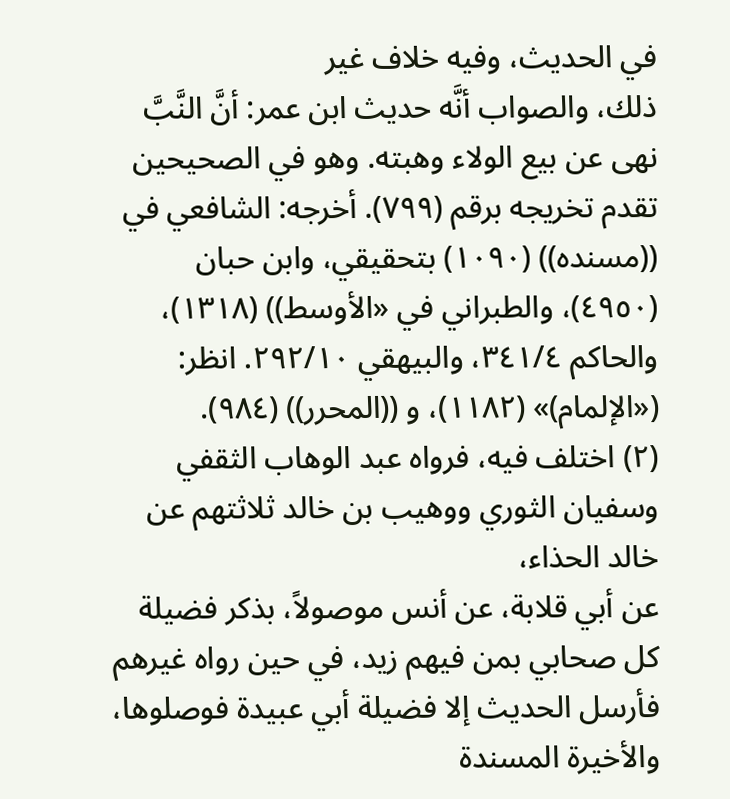في الحديث، وفيه خلاف غير
ذلك، والصواب أنَّه حديث ابن عمر: أنَّ النَّبَّ نهى عن بيع الولاء وهبته. وهو في الصحيحين
تقدم تخريجه برقم (٧٩٩). أخرجه: الشافعي في ((مسنده)) (١٠٩٠) بتحقيقي، وابن حبان
(٤٩٥٠)، والطبراني في «الأوسط)) (١٣١٨)، والحاكم ٣٤١/٤، والبيهقي ٢٩٢/١٠. انظر:
(«الإلمام)» (١١٨٢)، و ((المحرر)) (٩٨٤).
(٢) اختلف فيه، فرواه عبد الوهاب الثقفي وسفيان الثوري ووهيب بن خالد ثلاثتهم عن خالد الحذاء،
عن أبي قلابة، عن أنس موصولاً، بذكر فضيلة كل صحابي بمن فيهم زيد، في حين رواه غيرهم
فأرسل الحديث إلا فضيلة أبي عبيدة فوصلوها، والأخيرة المسندة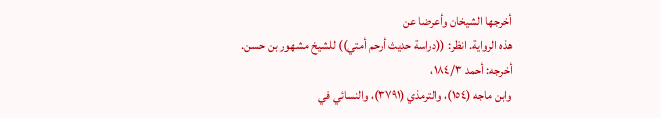أخرجها الشيخان وأعرضا عن
هذه الرواية. انظر: ((دراسة حديث أرحم أمتي)) للشيخ مشهور بن حسن. أخرجه: أحمد ١٨٤/٣،
وابن ماجه (١٥٤)، والترمذي (٣٧٩١)، والنسائي في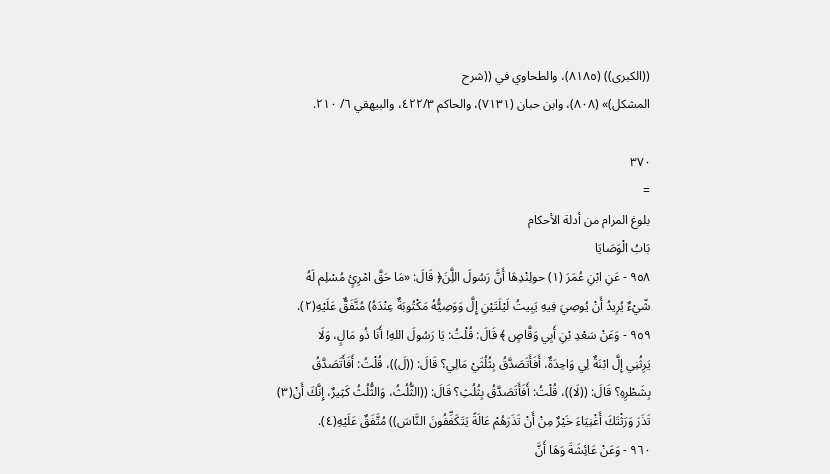((الكبرى)) (٨١٨٥)، والطحاوي في ((شرح
المشكل)» (٨٠٨)، وابن حبان (٧١٣١)، والحاكم ٤٢٢/٣، والبيهقي ٦/ ٢١٠.

٣٧٠
=
بلوغ المرام من أدلة الأحكام
بَابُ الْوَصَايَا
٩٥٨ - عَنِ ابْنِ عُمَرَ (١) حولِنْدِهَا أَنَّ رَسُولَ اللَِّنَ﴿ قَالَ: «مَا حَقَّ امْرِئٍ مُسْلِم لَهُ
شّيْءٌ يُرِيدُ أَنْ يُوصِيَ فِيهِ يَبِيتُ لَيْلَتَيْنِ إِلَّ وَوَصِيَُّهُ مَكْتُوبَةٌ عِنْدَهُ) مُنَّفَقٌّ عَلَيْهِ(٢).
٩٥٩ - وَعَنْ سَعْدِ بْنِ أَبِي وَقَّاصٍ ﴾ قَالَ: قُلْتُ: يَا رَسُولَ اللهِ! أَنَا ذُو مَالٍ، وَلَا
يَرِثُنِي إِلَّ ابْنَةٌ لِي وَاحِدَةٌ، أَفَأَتَصَدَّقُ بِثُلُثَيْ مَالِي؟ قَالَ: ((لَ))، قُلْتُ: أَفَأَتَصَدَّقُ
بِشَطْرِهِ؟ قَالَ: ((لَا))، قُلْتُ: أَفَأَتَصَدَّقُ بِثُلُثِ؟ قَالَ: ((الثُّلُثُ، وَالثُّلُثُ كَثِيرٌ، إِنَّكَ أَنْ(٣)
تَذَرَ وَرَثْتَكَ أَغْنِيَاءَ خَيْرٌ مِنْ أَنْ تَذَرَهُمْ عَالَةً يَتَكَفِّفُونَ النَّاسَ)) مُتَّفَقٌ عَلَيْهِ(٤).
٩٦٠ - وَعَنْ عَائِشَةَ وَهَا أَنَّ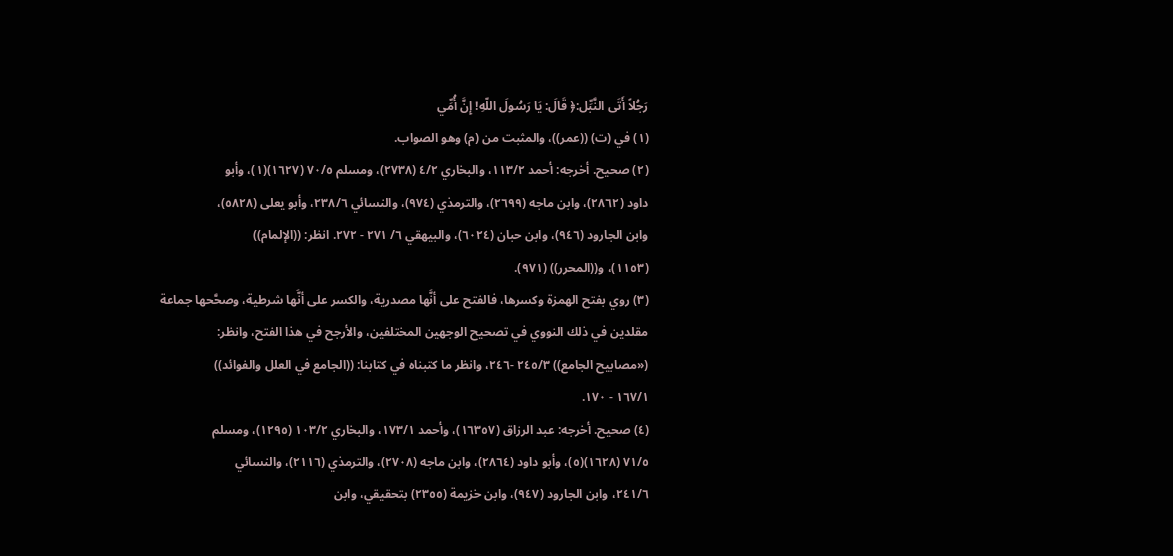رَجُلاً أَتَى النَّبِّل:﴿ قَالَ: يَا رَسُولَ اللّهِ! إِنَّ أُمِّي
(١) في (ت) ((عمر))، والمثبت من (م) وهو الصواب.
(٢) صحيح. أخرجه: أحمد ١١٣/٢، والبخاري ٤/٢ (٢٧٣٨)، ومسلم ٧٠/٥ (١٦٢٧)(١)، وأبو
داود (٢٨٦٢)، وابن ماجه (٢٦٩٩)، والترمذي (٩٧٤)، والنسائي ٢٣٨/٦، وأبو يعلى (٥٨٢٨)،
وابن الجارود (٩٤٦)، وابن حبان (٦٠٢٤)، والبيهقي ٦/ ٢٧١ - ٢٧٢. انظر: ((الإلمام))
(١١٥٣)، و((المحرر)) (٩٧١).
(٣) روي بفتح الهمزة وكسرها، فالفتح على أنَّها مصدرية، والكسر على أنَّها شرطية، وصحَّحها جماعة
مقلدين في ذلك النووي في تصحيح الوجهين المختلفين، والأرجح في هذا الفتح، وانظر:
(«مصابيح الجامع)) ٢٤٥/٣ -٢٤٦، وانظر ما كتبناه في كتابنا: ((الجامع في العلل والفوائد))
١٦٧/١ - ١٧٠.
(٤) صحيح. أخرجه: عبد الرزاق (١٦٣٥٧)، وأحمد ١٧٣/١، والبخاري ١٠٣/٢ (١٢٩٥)، ومسلم
٧١/٥ (١٦٢٨)(٥)، وأبو داود (٢٨٦٤)، وابن ماجه (٢٧٠٨)، والترمذي (٢١١٦)، والنسائي
٢٤١/٦، وابن الجارود (٩٤٧)، وابن خزيمة (٢٣٥٥) بتحقيقي، وابن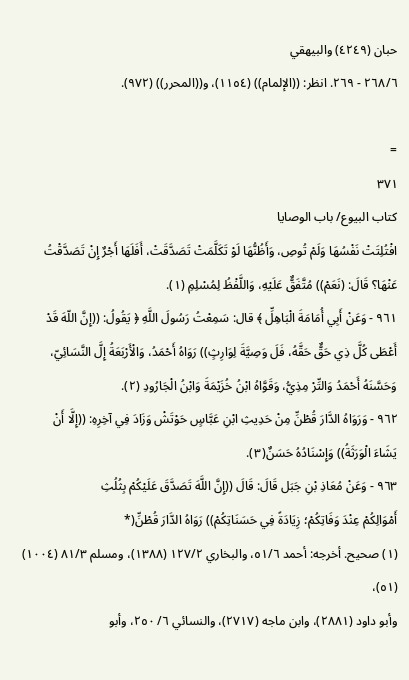حبان (٤٢٤٩) والبيهقي
٢٦٨/٦ - ٢٦٩. انظر: ((الإلمام)) (١١٥٤)، و((المحرر)) (٩٧٢).

=
٣٧١
کتاب البيوع/ باب الوصايا
افْتُلِتَتْ نَفْسُهَا وَلَمْ تُوصِ، وَأَظُنُّهَا لَوْ تَكَلَّمَتْ تَصَدَّقَتْ، أَفَلَهَا أَجْرٌ إِنْ تَصَدَّقْتُ
عَنْهَا؟ قَالَ: (نَعَمْ)) مُتَّفَقٌّ عَلَيْهِ، وَاللَّفْظُ لِمُسْلِمِ (١).
٩٦١ - وَعَنْ أَبِي أُمَامَةَ الْبَاهِلِّ ﴾ قال: سَمِعْتُ رَسُولَ اللَّهِ ﴿ يَقُولُ: ((إِنَّ اللّهَ قَدْ
أَعْطَى كُلَّ ذِي حَقٌّ حَقَّهُ، فَلَ وَصِيَّةَ لِوَارِثٍ)) رَوَاهُ أَحْمَدُ، وَالْأَرْبَعَةُ إِلَّ النَّسَائِيّ،
وَحَسَّنَهُ أَحْمَدُ وَالتِّرْ مِذِيُّ، وَقَوَّاهُ ابْنُ خُزَيْمَةَ وَابْنُ الْجَارُودِ (٢).
٩٦٢ - وَرَوَاهُ الدَّارَ قُطْنِّ مِنْ حَدِيثِ ابْنِ عَبَّاسٍ حَوْتَشْ وَزَادَ فِي آخِرِهِ: ((إِلَّا أَنْ
يَشَاءَ الْوَرَثَةُ)) وَإِسْنَادُهُ حَسَنٌ(٣).
٩٦٣ - وَعَنْ مُعَاذِ بْنِ جَبَل قَالَ: قَالَ ((إِنَّ اللَّهَ تَصَدَّقَ عَلَيْكُمْ بِثُلُثِ
أَمْوَالِكُمْ عِنْدَ وَفَاتِكُمْ؛ زِيَادَةً فِي حَسَنَاتِكُمْ)) رَوَاهُ الدَّارَ قُطْنِّ(*
(١) صحيح. أخرجه: أحمد ٥١/٦، والبخاري ١٢٧/٢ (١٣٨٨)، ومسلم ٨١/٣ (١٠٠٤) (٥١)،
وأبو داود (٢٨٨١)، وابن ماجه (٢٧١٧)، والنسائي ٦/ ٢٥٠، وأبو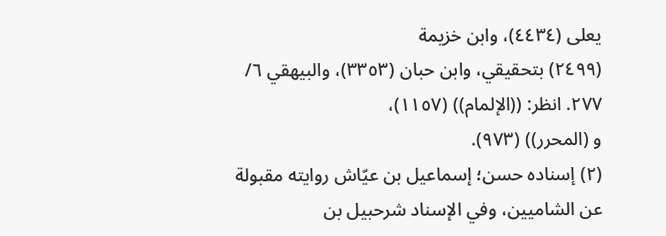يعلى (٤٤٣٤)، وابن خزيمة
(٢٤٩٩) بتحقيقي، وابن حبان (٣٣٥٣)، والبيهقي ٦/ ٢٧٧. انظر: ((الإلمام)) (١١٥٧)،
و (المحرر)) (٩٧٣).
(٢) إسناده حسن؛ إسماعيل بن عيّاش روايته مقبولة عن الشاميين، وفي الإسناد شرحبيل بن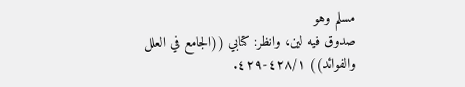مسلم وهو
صدوق فيه لين، وانظر: كتابي ((الجامع في العلل والفوائد)) ٤٢٨/١-٤٢٩.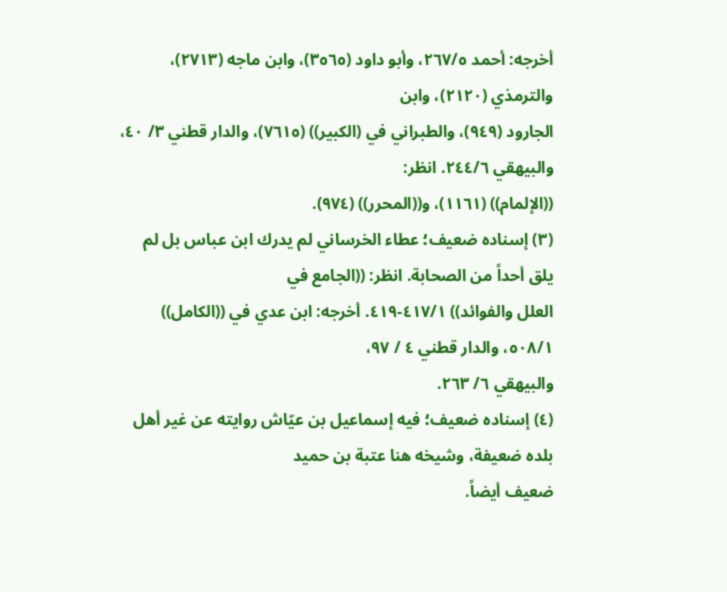أخرجه: أحمد ٢٦٧/٥، وأبو داود (٣٥٦٥)، وابن ماجه (٢٧١٣)، والترمذي (٢١٢٠)، وابن
الجارود (٩٤٩)، والطبراني في (الكبير)) (٧٦١٥)، والدار قطني ٣/ ٤٠، والبيهقي ٢٤٤/٦. انظر:
((الإلمام)) (١١٦١)، و((المحرر)) (٩٧٤).
(٣) إسناده ضعيف؛ عطاء الخرساني لم يدرك ابن عباس بل لم يلق أحداً من الصحابة. انظر: ((الجامع في
العلل والفوائد)) ٤١٧/١-٤١٩. أخرجه: ابن عدي في ((الكامل)) ٥٠٨/١، والدار قطني ٤ / ٩٧،
والبيهقي ٦/ ٢٦٣.
(٤) إسناده ضعيف؛ فيه إسماعيل بن عيّاش روايته عن غير أهل بلده ضعيفة، وشيخه هنا عتبة بن حميد
ضعيف أيضاً.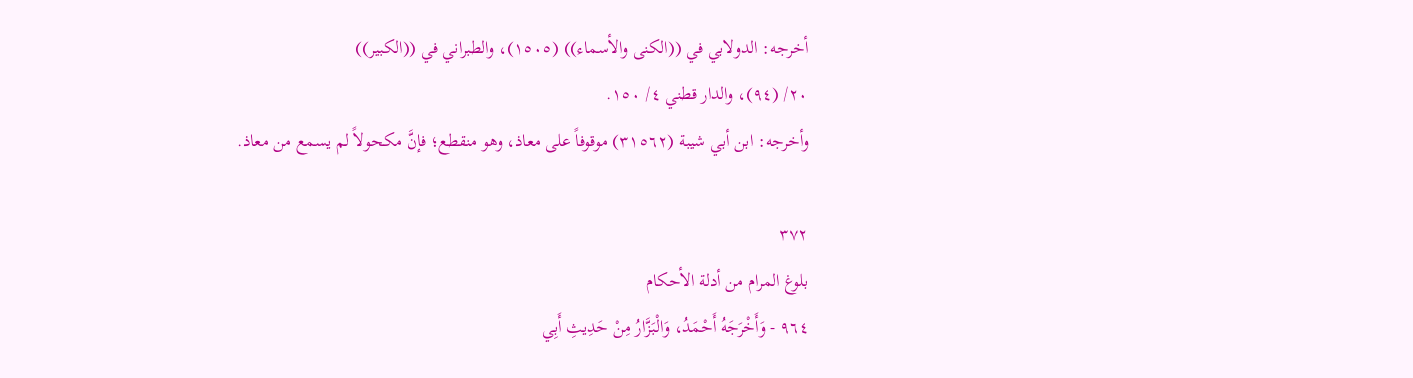أخرجه: الدولابي في ((الكنى والأسماء)) (١٥٠٥)، والطبراني في ((الكبير))
٢٠/ (٩٤)، والدار قطني ٤/ ١٥٠.
وأخرجه: ابن أبي شيبة (٣١٥٦٢) موقوفاً على معاذ، وهو منقطع؛ فإنَّ مكحولاً لم يسمع من معاذ.

٣٧٢
بلوغ المرام من أدلة الأحكام
٩٦٤ - وَأَخْرَجَهُ أَحْمَدُ، وَالْبَزَّارُ مِنْ حَدِيثِ أَبِي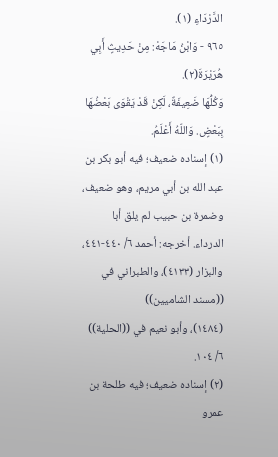الدَّرْدَاءِ (١).
٩٦٥ - وَابْنُ مَاجَهْ: مِنْ حَدِيثٍ أَبِي هُرَيْرَةَ(٢).
وَكُلُّهَا ضَعِيفَةٌ، لَكِنْ قَدْ يَقْوَى بَعْضُهَا بِبَعْضٍ. وَاللّهُ أَعْلَمُ.
(١) إسناده ضعيف؛ فيه أبو بكر بن عبد الله بن أبي مريم، وهو ضعيف، وضمرة بن حبيب لم يلق أبا
الدرداء. أخرجه: أحمد ٦/ ٤٤٠-٤٤١، والبزار (٤١٣٣)، والطبراني في ((مسند الشاميين))
(١٤٨٤)، وأبو نعيم في ((الحلية)) ٦/ ١٠٤.
(٢) إسناده ضعيف؛ فيه طلحة بن عمرو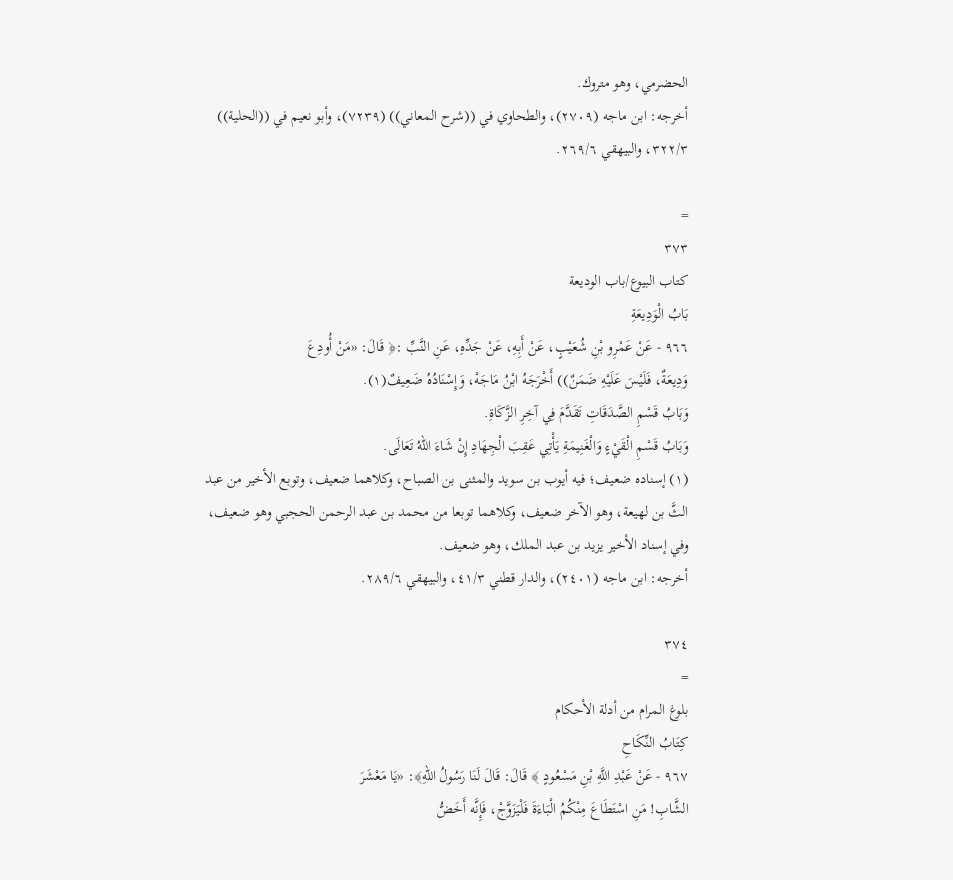الحضرمي، وهو متروك.
أخرجه: ابن ماجه (٢٧٠٩)، والطحاوي في ((شرح المعاني)) (٧٢٣٩)، وأبو نعيم في ((الحلية))
٣٢٢/٣، والبيهقي ٢٦٩/٦.

=
٣٧٣
كتاب البيوع/باب الوديعة
بَابُ الْوَدِيعَةِ
٩٦٦ - عَنْ عَمْرِو بْنِ شُعَيْبٍ، عَنْ أَبِهِ، عَنْ جَدِّهِ، عَنِ النَّبِّ :﴿ قَالَ: «مَنْ أُودِعَ
وَدِيعَةٌ، فَلَيْسَ عَلَيْهِ ضَمَنٌ)) أَخْرَجَهُ ابْنُ مَاجَهْ، وَإِسْنَادُهُ ضَعِيفٌ(١).
وَبَابُ قَسْمِ الصَّدَقَاتِ تَقَدَّمَ فِي آخِرِ الزَّكَاةِ.
وَبَابُ قَسْمِ الْقَيْءٍ وَالْغَنِيمَةِ يَأْتِي عَقِبَ الْجِهَادِ إِنْ شَاءَ اللهُ تَعَالَى.
(١) إسناده ضعيف؛ فيه أيوب بن سويد والمثنى بن الصباح، وكلاهما ضعيف، وتوبع الأخير من عبد
الثَّ بن لهيعة، وهو الآخر ضعيف، وكلاهما توبعا من محمد بن عبد الرحمن الحجبي وهو ضعيف،
وفي إسناد الأخير يزيد بن عبد الملك، وهو ضعيف.
أخرجه: ابن ماجه (٢٤٠١)، والدار قطني ٤١/٣، والبيهقي ٢٨٩/٦.

٣٧٤
=
بلوغ المرام من أدلة الأحكام
كِتَابُ النِّكَاحِ
٩٦٧ - عَنْ عَبْدِ اللَّهِ بْنِ مَسْعُودٍ ﴾ قَالَ: قَالَ لَنَا رَسُولُ اللّهِ﴾: «يَا مَعْشَرَ
الشَّابِ! مَنِ اسْتَطَاعَ مِنْكُمُ الْبَاءَةَ فَلْيَزَوَّجْ، فَإِنَّه أَخَضُّ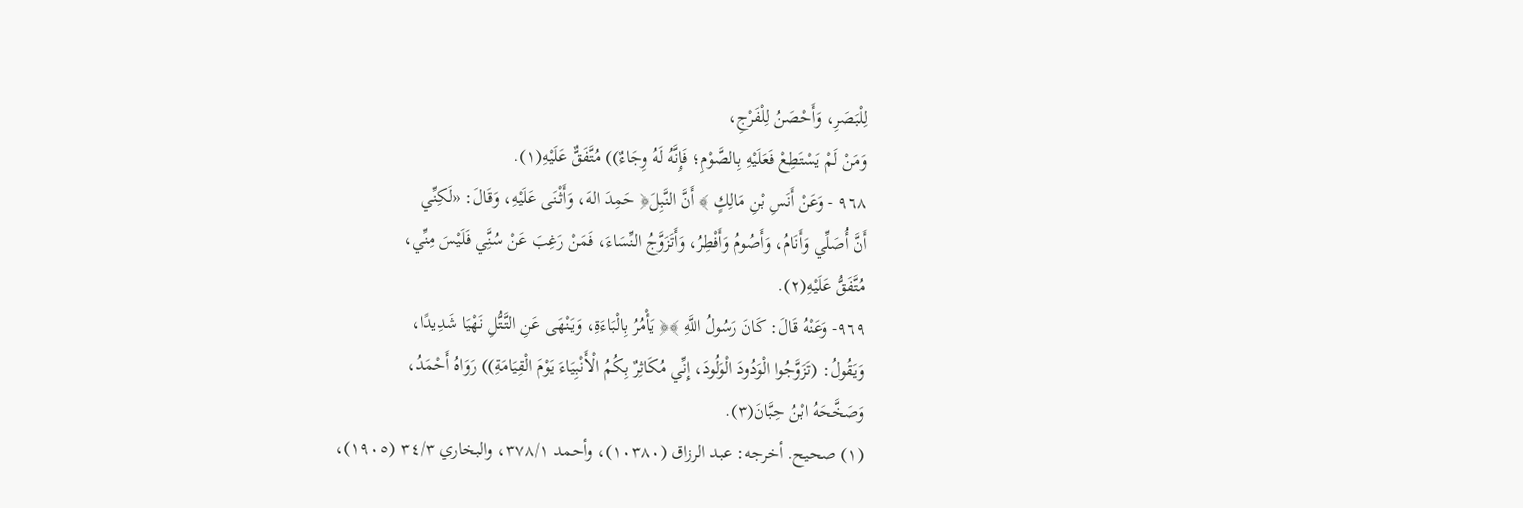لِلْبَصَرِ، وَأَحْصَنُ لِلْفَرْجِ،
وَمَنْ لَمْ يَسْتَطِعْ فَعَلَيْهِ بِالصَّوْمِ؛ فَإِنَّهُ لَهُ وِجَاءٌ)) مُتَّفَقٌّ عَلَيْهِ(١).
٩٦٨ - وَعَنْ أَنَسِ بْنِ مَالِكٍ ﴾ أَنَّ النَّبِلَ﴿ حَمِدَ الهَ، وَأَثْنَى عَلَيْهِ، وَقَالَ: «لَكِنِّي
أَنَّ أُصَلِّي وَأَنَامُ، وَأَصُومُ وَأَفْطِرُ، وَأَتَزَوَّجُ النِّسَاءَ، فَمَنْ رَغِبَ عَنْ سُنَِّي فَلَيْسَ مِنِّي،
مُتَّفَقُّ عَلَيْهِ(٢).
٩٦٩- وَعَنْهُ قَالَ: كَانَ رَسُولُ اللَّهِ ﴾﴿ يَأْمُرُ بِالْبَاءَةِ، وَيَنْهَى عَنِ التَّتُّلِ نَهْيَا شَدِيدًا،
وَيَقُولُ: (تَزَوَّجُوا الْوَدُودَ الْوَلُودَ، إِنِّي مُكَاثِرٌ بِكُمُ الْأَنْبِيَاءَ يَوْمَ الْقِيَامَةِ)) رَوَاهُ أَحْمَدُ،
وَصَخَّحَهُ ابْنُ حِبَّانَ(٣).
(١) صحيح. أخرجه: عبد الرزاق (١٠٣٨٠)، وأحمد ٣٧٨/١، والبخاري ٣٤/٣ (١٩٠٥)،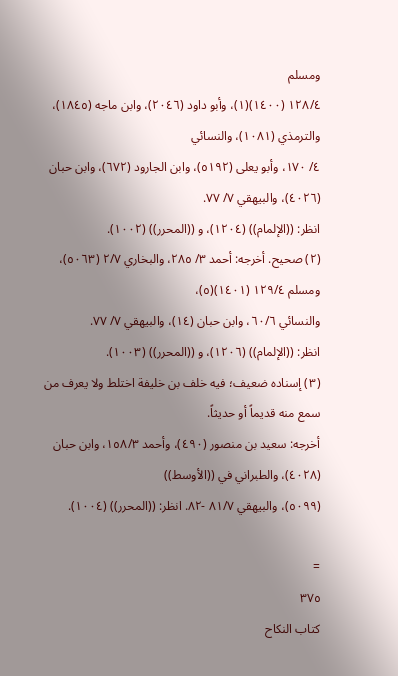ومسلم
١٢٨/٤ (١٤٠٠)(١)، وأبو داود (٢٠٤٦)، وابن ماجه (١٨٤٥)، والترمذي (١٠٨١)، والنسائي
٤/ ١٧٠، وأبو يعلى (٥١٩٢)، وابن الجارود (٦٧٢)، وابن حبان (٤٠٢٦)، والبيهقي ٧/ ٧٧.
انظر: ((الإلمام)) (١٢٠٤)، و ((المحرر)) (١٠٠٢).
(٢) صحيح. أخرجه: أحمد ٣/ ٢٨٥، والبخاري ٢/٧ (٥٠٦٣)، ومسلم ١٢٩/٤ (١٤٠١)(٥)،
والنسائي ٦٠/٦، وابن حبان (١٤)، والبيهقي ٧/ ٧٧.
انظر: ((الإلمام)) (١٢٠٦)، و ((المحرر)) (١٠٠٣).
(٣) إسناده ضعيف؛ فيه خلف بن خليفة اختلط ولا يعرف من سمع منه قديماً أو حديثاً.
أخرجه: سعيد بن منصور (٤٩٠)، وأحمد ١٥٨/٣، وابن حبان (٤٠٢٨)، والطبراني في ((الأوسط))
(٥٠٩٩)، والبيهقي ٨١/٧ -٨٢. انظر: ((المحرر)) (١٠٠٤).

=
٣٧٥
کتاب النكاح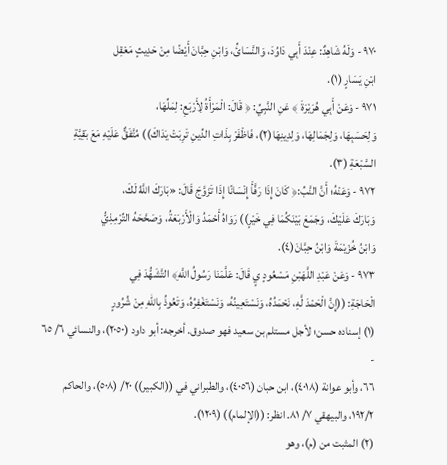٩٧٠ - وَلَهُ شَاهِدٌ: عِنْدَ أَبِي دَاوُدَ، وَالنَّسَائِّ، وَابْنِ حِبَّانَ أَيْضًا مِنْ حَدِيثٍ مَعْقِل
ابْنِ يَسَارٍ (١).
٩٧١ - وَعَنْ أَبِي هُرَيْرَةَ ﴾ عَنِ النَّبِيِّ: ﴿ قَالَ: الْمَرْأَةُ لِأَرْبَعِ: لِمَلِّهَا،
وَلِحَسَبِهَا، وَلِجَمَالِهَا، وَلِدِينِهَا(٢)، فَاظْفَرْ بِذَاتِ الدِّينِ تَرِبَتْ يَدَاكَ)) مُتَّفَقٌّ عَلَيْهِ مَعَ بَقِيَّةِ
السَّبْعَةِ (٣).
٩٧٢ - وَعَنْهُ؛ أَنَّ النَّبِّ:﴿ كَانَ إِذَا رَفَّأَ إِنْسَانًا إِذَا تَزَوَّجَ قَالَ: «بَارَكَ اللَّهُ لَكَ،
وَبَارَكَ عَلَيْكَ، وَجَمَعَ بَيْنَكُمَا فِي خَيْرٍ)) رَوَاهُ أَحْمَدُ وَالْأَرْبَعَةُ، وَصَحَّحَهُ التِّرْمِذِيُّ
وَابْنُ خُزَيْمَةَ وَابْنُ حِبَّانَ(٤).
٩٧٣ - وَعَنْ عَبْدِ اللَّهَبْنِ مَسْعُودٍ يٍ قَالَ: عَلَّمَنَا رَسُولُ اللَّهِ﴾ التَّشَهُّدَ فِي
الْحَاجَةِ: ((إِنَّ الْحَمْدَ لَّهِ، نَحْمَدُهُ، وَنَسْتَعِينُهُ، وَنَسْتَغْفِرُهُ، وَتَعُوذُ بِاللّهِ مِنْ شُرُورٍ
(١) إسناده حسن؛ لأجل مستلم بن سعيد فهو صدوق. أخرجه: أبو داود (٢٠٥٠)، والنسائي ٦/ ٦٥ -
٦٦، وأبو عوانة (٤٠١٨)، ابن حبان (٤٠٥٦)، والطبراني في ((الكبير)) ٢٠/ (٥٠٨)، والحاكم
١٩٢/٢، والبيهقي ٧/ ٨١. انظر: ((الإلمام)) (١٢٠٩).
(٢) المثبت من (م)، وهو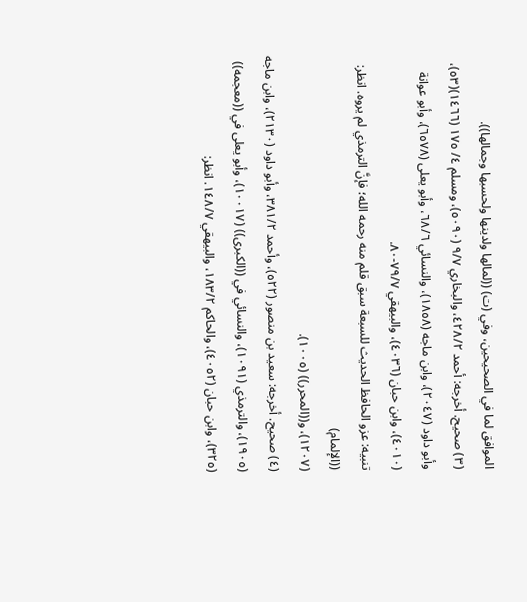الموافق لما في الصحيحين، وفي (ت) ((لمالها ولدينها ولحسبها وجمالها)).
(٣) صحيح. أخرجه: أحمد ٤٢٨/٢، والبخاري ٩/٧ (٥٠٩٠)، ومسلم ٤/ ١٧٥ (١٤٦٦)(٥٣)،
وأبو داود (٢٠٤٧)، وابن ماجه (١٨٥٨)، والنسائي ٦٨/٦، وأبو يعلى (٦٥٧٨)، وأبو عوانة
(٤٠١٠)، وابن حبان (٤٠٣٦)، والبيهقي ٧٩/٧-٨٠.
تنبيه: عزو الحافظ الحديث للسبعة سبق قلم منه رحمه الله؛ فإنَّ الترمذي لم يروه. انظر: ((الإلمام)
(١٢٠٧)، و((المحرر)) (١٠٠٥).
(٤) صحيح. أخرجه: سعيد بن منصور (٥٢٢)، وأحمد ٣٨١/٢، وأبو داود (٢١٣٠)، وابن ماجه
(١٩٠٥)، والترمذي (١٠٩١)، والنسائي في ((الكبرى)) (١٠٠١٧)، وأبو يعلى في ((معجمه))
(٣٢٥)، وابن حبان (٤٠٥٢)، والحاكم ١٨٣/٢، والبيهقي ١٤٨/٧. انظر: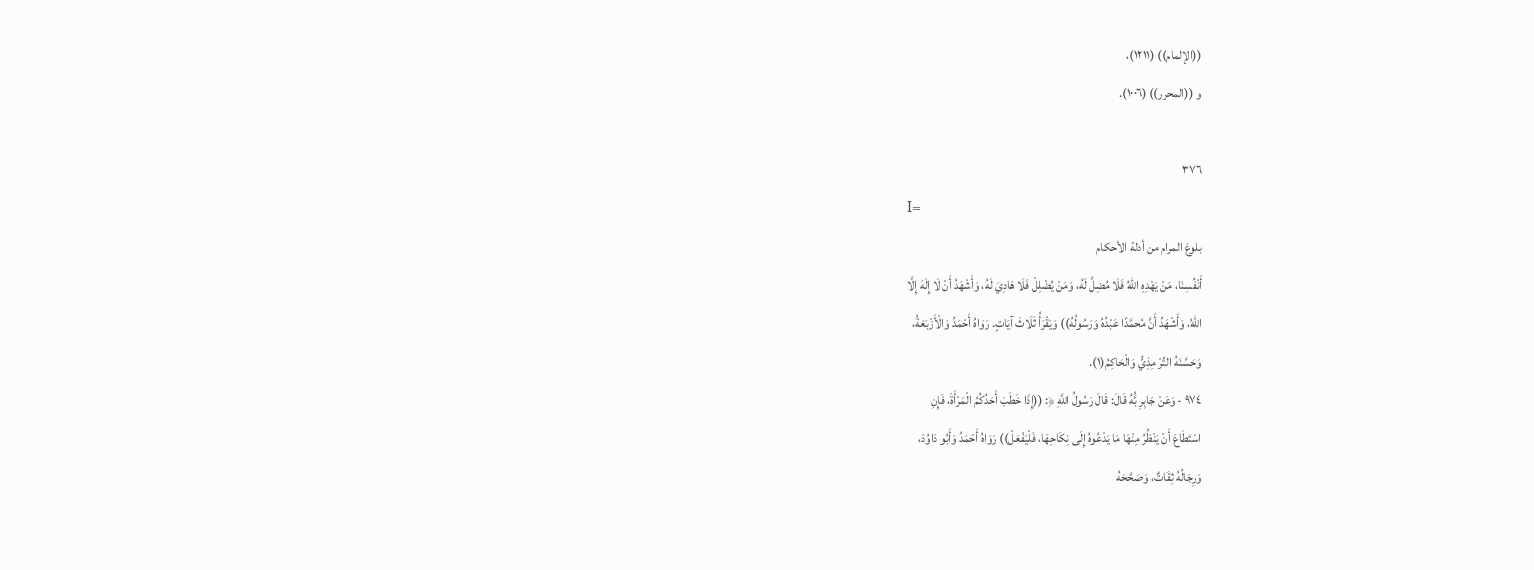((الإلمام)) (١٢١١)،
و ((المحرر)) (١٠٠٦).

٣٧٦
I=
بلوغ المرام من أدلة الأحكام
أَنْفُسِنَا، مَنْ يَهْدِهِ اللّهُ فَلَا مُضِلَّ لَهُ، وَمَنْ يُضْلِلْ فَلَا هَادِيَ لَهُ، وَأَشْهَدُ أَنْ لَا إِلَهَ إِلَّا
اللّهُ، وَأَشْهَدُ أَنَّ مُحمَّدًا عَبْدُهُ وَرَسُولُهُ)) وَيَقْرَأُ ثَلَاثَ آيَاتٍ. رَوَاهُ أَحْمَدُ وَالْأَزْبَعَةُ،
وَحَسَّنَهُ التِّرْ مِذِيُّ وَالْحَاكِمُ(١).
٩٧٤ - وَعَنْ جَابِرِ بَُّهُ قَالَ: قَالَ رَسُولُ اللَّهِ ﴿: ((إِذَا خَطَبَ أَحَدُكُمُ الْمَرْأَةَ، فَإِنِ
اسْتَطَاعَ أَنْ يَنْظُرُ مِنْهَا مَا يَدْعُوهُ إِلَى نِكَاحِهَا، فَلْيَفْعَلْ)) رَوَاهُ أَحْمَدُ وَأَبُو دَاوُدَ،
وَرِجَالُهُ ثِقَاتٌ، وَصَحَّحَهُ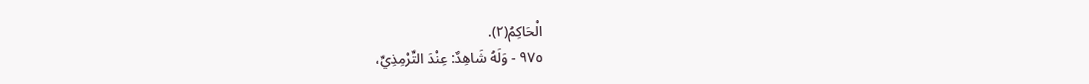الْحَاكِمُ(٢).
٩٧٥ - وَلَهُ شَاهِدٌ: عِنْدَ التِّرْمِذِيِّ،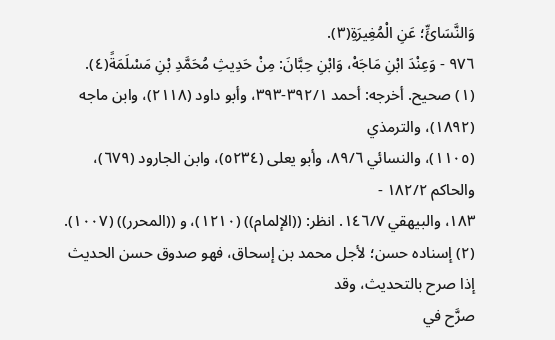وَالنَّسَائِّ؛ عَنِ الْمُغِيرَةِ(٣).
٩٧٦ - وَعِنْدَ ابْنِ مَاجَهْ، وَابْنِ حِبَّانَ: مِنْ حَدِيثِ مُحَمَّدِ بْنِ مَسْلَمَةً(٤).
(١) صحيح. أخرجه: أحمد ٣٩٢/١-٣٩٣، وأبو داود (٢١١٨)، وابن ماجه (١٨٩٢)، والترمذي
(١١٠٥)، والنسائي ٨٩/٦، وأبو يعلى (٥٢٣٤)، وابن الجارود (٦٧٩)، والحاكم ١٨٢/٢ -
١٨٣، والبيهقي ١٤٦/٧. انظر: ((الإلمام)) (١٢١٠)، و ((المحرر)) (١٠٠٧).
(٢) إسناده حسن؛ لأجل محمد بن إسحاق، فهو صدوق حسن الحديث إذا صرح بالتحديث، وقد
صرَّح في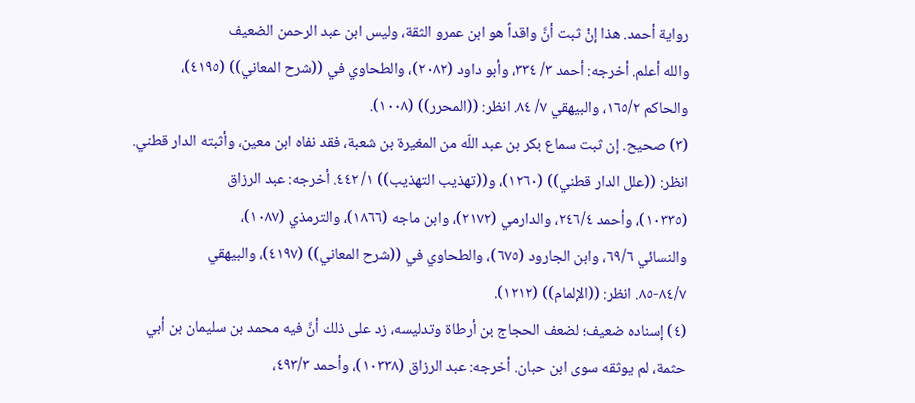رواية أحمد. هذا إنْ ثبت أنَّ واقداً هو ابن عمرو الثقة، وليس ابن عبد الرحمن الضعيف
والله أعلم. أخرجه: أحمد ٣/ ٣٣٤، وأبو داود (٢٠٨٢)، والطحاوي في ((شرح المعاني)) (٤١٩٥)،
والحاكم ١٦٥/٢، والبيهقي ٧/ ٨٤. انظر: ((المحرر)) (١٠٠٨).
(٣) صحيح. إن ثبت سماع بكر بن عبد اللّه من المغيرة بن شعبة، فقد نفاه ابن معين، وأثبته الدار قطني.
انظر: ((علل الدار قطني)) (١٢٦٠)، و((تهذيب التهذيب)) ١/ ٤٤٢. أخرجه: عبد الرزاق
(١٠٣٣٥)، وأحمد ٢٤٦/٤، والدارمي (٢١٧٢)، وابن ماجه (١٨٦٦)، والترمذي (١٠٨٧)،
والنسائي ٦٩/٦، وابن الجارود (٦٧٥)، والطحاوي في ((شرح المعاني)) (٤١٩٧)، والبيهقي
٨٤/٧-٨٥. انظر: ((الإلمام)) (١٢١٢).
(٤) إسناده ضعيف؛ لضعف الحجاج بن أرطاة وتدليسه، زد على ذلك أنَّ فيه محمد بن سليمان بن أبي
حثمة، لم يوثقه سوى ابن حبان. أخرجه: عبد الرزاق (١٠٣٣٨)، وأحمد ٤٩٣/٣،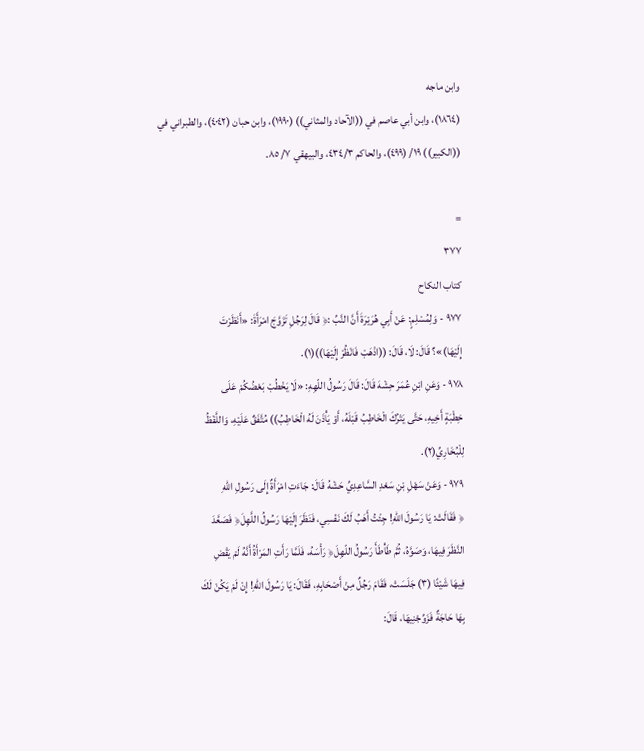وابن ماجه
(١٨٦٤)، وابن أبي عاصم في ((الآحاد والمثاني)) (١٩٩٠)، وابن حبان (٤٠٤٢)، والطبراني في
((الكبير)) ١٩/ (٤٩٩)، والحاكم ٤٣٤/٣، والبيهقي ٧/ ٨٥.

=
٣٧٧
کتاب النكاح
٩٧٧ - وَلِمُسْلِمٍ: عَنْ أَبِي هُرَيْرَةَ أَنَّ النَّبِّ :﴿ قَالَ لِرَجُلِ تَزَوَّجَ امْرَأَةَ: «أَنَظَرْتَ
إِلَيْهَا)»؟ قَالَ: لَا، قَالَ: ((اذْهَبْ فَانْظُرْ إِلَيْهَا))(١).
٩٧٨ - وَعَنِ ابْنِ عُمَرَ حِشْهَ قَالَ: قَالَ رَسُولُ اللّهِهِ: «لَا يَخْطُبْ بَعْضُكُمْ عَلَى
خِطْبَةٍ أَخِيهِ، حَتَّى يَتْرُكَ الْخَاطِبُ قَبْلَهُ، أَوْ يَأْذَنَ لَهُ الْخَاطِبُ)) مُتَّفَقٌ عَلَيْهِ، وَاللَّفْظُ
لِلْبُخَارِيِّ(٢).
٩٧٩ - وَعَنْ سَهْلِ بْنِ سَعْدِ السَّاعِدِيِّ حَشْهُ قَالَ: جَاءَتِ امْرَأَةٌ إِلَى رَسُولِ اللّهِ
﴿ فَقَالَتْ: يَا رَسُولَ اللّهِ! جِئْتُ أَهَبُ لَكَ نَفْسِي، فَنَظَرَ إِلَيْهَا رَسُولُ اللَّهِلَ﴿ فَصَعَّدَ
النَّظَرَ فِيهَا، وَصَوَّهُ، ثُمَّ طَأْطَأَ رَسُولُ اللّهِلَ﴿ رَأْسَهُ، فَلَمَّا رَأَتِ المَرْأَةُ أَنَّهُ لَمْ يَقْضِ
فِيهَا شَيْئًا (٣) جَلَسَتْ، فَقَامَ رَجُلٌ مِنْ أَصْحَابِهِ، فَقَالَ: يَا رَسُولَ اللّهِ! إِنْ لَمْ يَكُنْ لَكَ
بِهَا حَاجَةٌ فَزَوِّجْنِيهَا، قَالَ: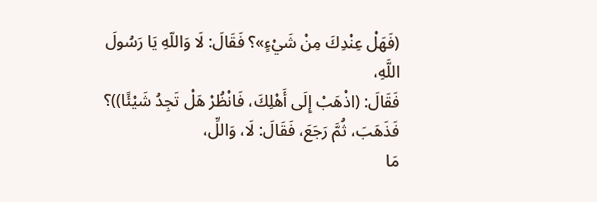(فَهَلْ عِنْدِكَ مِنْ شَيْءٍ»؟ فَقَالَ: لَا وَاللّهِ يَا رَسُولَ اللَّهِ،
فَقَالَ: (اذْهَبْ إِلَى أَهْلِكَ، فَانْظُرْ هَلْ تَجِدُ شَيْئًا))؟ فَذَهَبَ، ثُمَّ رَجَعَ، فَقَالَ: لَا، وَاللِّ،
مَا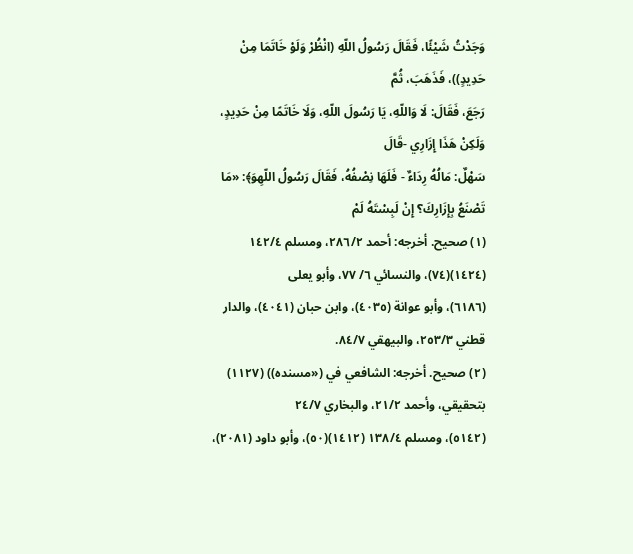وَجَدْتُ شَيْئًا، فَقَالَ رَسُولُ اللّهِ (انْظُرْ وَلَوْ خَاتَمَا مِنْ حَدِيدٍ))، فَذَهَبَ، ثُمَّ
رَجَعَ، فَقَالَ: لَا وَاللّهِ، يَا رَسُولَ اللّهِ، وَلَا خَاتَمًا مِنْ حَدِيدٍ، وَلَكِنْ هَذَا إِزَارِي -قَالَ
سَهْلٌ: مَالُهُ رِدَاءٌ - فَلَهَا نِصْفُهُ، فَقَالَ رَسُولُ اللّهِوَ﴾: «مَا تَصْنَعُ بِإِزَارِكَ؟ إِنْ لَبِسْتَهُ لَمْ
(١) صحيح. أخرجه: أحمد ٢٨٦/٢، ومسلم ١٤٢/٤ (١٤٢٤)(٧٤)، والنسائي ٦/ ٧٧، وأبو يعلى
(٦١٨٦)، وأبو عوانة (٤٠٣٥)، وابن حبان (٤٠٤١)، والدار قطني ٢٥٣/٣، والبيهقي ٨٤/٧.
(٢) صحيح. أخرجه: الشافعي في («مسنده)) (١١٢٧) بتحقيقي، وأحمد ٢١/٢، والبخاري ٢٤/٧
(٥١٤٢)، ومسلم ١٣٨/٤ (١٤١٢)(٥٠)، وأبو داود (٢٠٨١)،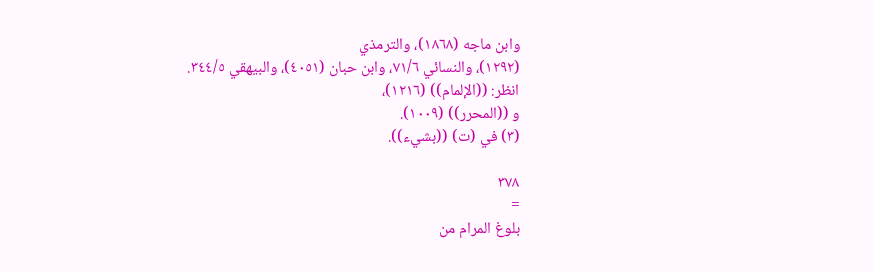وابن ماجه (١٨٦٨)، والترمذي
(١٢٩٢)، والنسائي ٧١/٦، وابن حبان (٤٠٥١)، والبيهقي ٣٤٤/٥. انظر: ((الإلمام)) (١٢١٦)،
و ((المحرر)) (١٠٠٩).
(٣) في (ت) ((بشيء)).

٣٧٨
=
بلوغ المرام من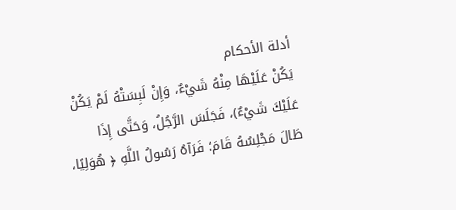أدلة الأحكام
يَكُنْ عَلَيْهَا مِنْهُ شَيْءٌ، وَإِنْ لَبِسَتْهُ لَمْ يَكُنْ عَلَيْكَ شَيْءٌ)، فَجَلَسَ الرَّجُلُ، وَحَتَّى إِذَا
طَالَ مَجْلِسُهُ قَامَ؛ فَرَآهُ رَسُولُ اللَّهِ ﴿ هُوَلِيًا،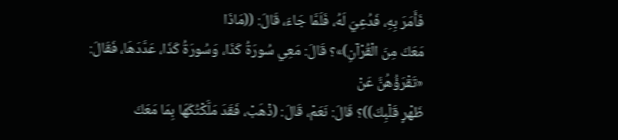فَأَمَرَ بِهِ، فَدُعِيَ لَهُ، فَلَمَّا جَاءَ، قَالَ: ((مَاذَا
مَعَكَ مِنَ الْقُرْآنِ)»؟ قَالَ: مَعِي سُورَةُ كَذَا، وَسُورَةُ كَذَا، عَدَّدَهَا، فَقَالَ: «تَقْرَؤُهُنَّ عَنْ
ظَهْرٍ قَلْبِكَ))؟ قَالَ: نَعَمْ، قَالَ: (ذْهَبْ، فَقَدَ مَلَّكْتُكَهَا بِمَا مَعَكَ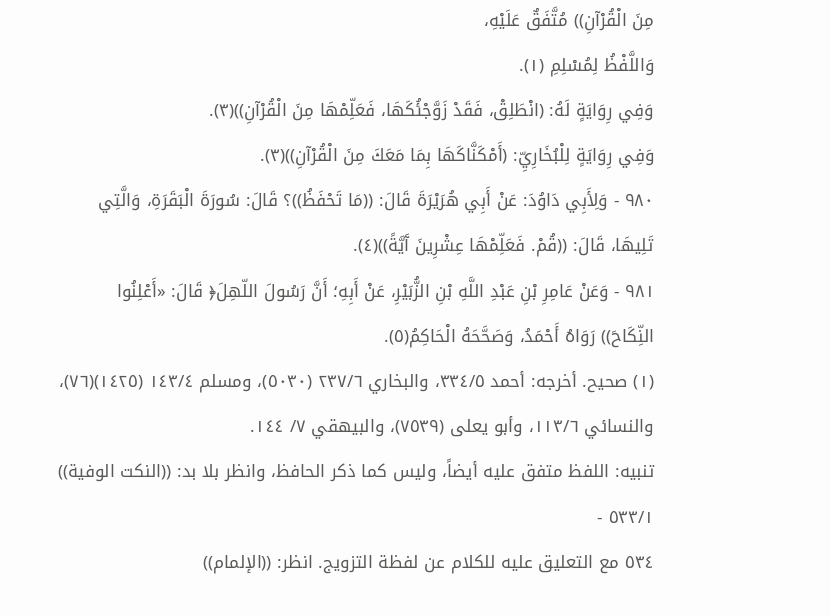مِنَ الْقُرْآنِ)) مُتَّفَقٌ عَلَيْهِ،
وَاللَّفْظُ لِمُسْلِمِ (١).
وَفِي رِوَايَةٍ لَهُ: (انْطَلِقْ، فَقَدْ زَوَّجْئُكَهَا، فَعَلِّمْهَا مِنَ الْقُرْآنِ))(٣).
وَفِي رِوَايَةٍ لِلْبُخَارِيِّ: (أَمْكَنَّاكَهَا بِمَا مَعَكَ مِنَ الْقُرْآنِ))(٣).
٩٨٠ - وَلِأَبِي دَاوُدَ: عَنْ أَبِي هُرَيْرَةَ قَالَ: ((مَا تَحْفَظُ))؟ قَالَ: سُورَةَ الْبَقَرَةِ، وَالَّتِي
تَلِيهَا، قَالَ: ((قُمْ. فَعَلِّمْهَا عِشْرِينَ آَيَّةً))(٤).
٩٨١ - وَعَنْ عَامِرِ بْنِ عَبْدِ اللَّهِ بْنِ الزُّبَيْرِ، عَنْ أَبِهِ؛ أَنَّ رَسُولَ اللّهِلَ﴿ قَالَ: «أَعْلِنُوا
النِّكَاحَ)) رَوَاهُ أَحْمَدُ، وَصَحَّحَهُ الْحَاكِمُ(٥).
(١) صحيح. أخرجه: أحمد ٣٣٤/٥، والبخاري ٢٣٧/٦ (٥٠٣٠)، ومسلم ١٤٣/٤ (١٤٢٥)(٧٦)،
والنسائي ١١٣/٦، وأبو يعلى (٧٥٣٩)، والبيهقي ٧/ ١٤٤.
تنبيه: اللفظ متفق عليه أيضاً، وليس كما ذكر الحافظ، وانظر بلا بد: ((النكت الوفية)) ٥٣٣/١ -
٥٣٤ مع التعليق عليه للكلام عن لفظة التزويج. انظر: ((الإلمام))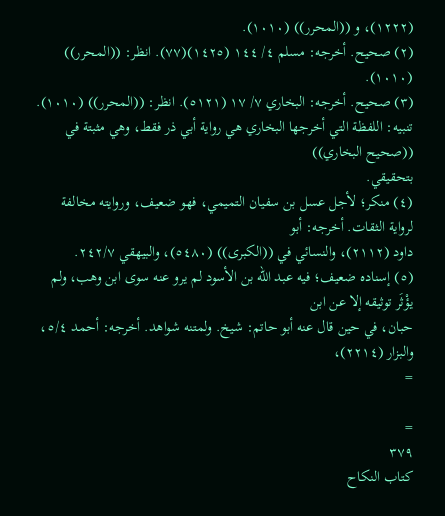(١٢٢٢)، و ((المحرر)) (١٠١٠).
(٢) صحيح. أخرجه: مسلم ٤/ ١٤٤ (١٤٢٥)(٧٧). انظر: ((المحرر)) (١٠١٠).
(٣) صحيح. أخرجه: البخاري ٧/ ١٧ (٥١٢١). انظر: ((المحرر)) (١٠١٠).
تنبيه: اللفظة التي أخرجها البخاري هي رواية أبي ذر فقط، وهي مثبتة في ((صحيح البخاري))
بتحقيقي.
(٤) منكر؛ لأجل عسل بن سفيان التميمي، فهو ضعيف، وروايته مخالفة لرواية الثقات. أخرجه: أبو
داود (٢١١٢)، والنسائي في ((الكبرى)) (٥٤٨٠)، والبيهقي ٢٤٢/٧.
(٥) إسناده ضعيف؛ فيه عبد الله بن الأسود لم يرو عنه سوى ابن وهب، ولم يؤْثَر توثيقه إلا عن ابن
حبان، في حين قال عنه أبو حاتم: شيخ. ولمتنه شواهد. أخرجه: أحمد ٥/٤، والبزار (٢٢١٤)،
=

=
٣٧٩
كتاب النكاح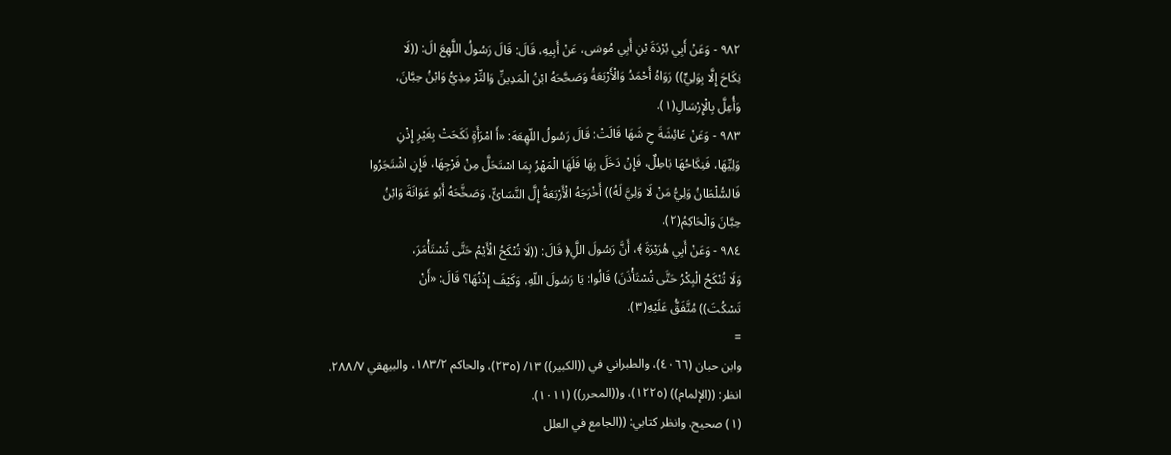٩٨٢ - وَعَنْ أَبِي بُرْدَةَ بْنِ أَبِي مُوسَى، عَنْ أَبِيهِ، قَالَ: قَالَ رَسُولُ اللَّهِعَ الَ: ((لَا
نِكَاحَ إِلَّا بِوَلِيٍّ)) رَوَاهُ أَحْمَدُ وَالْأَرْبَعَةُ وَصَحَّحَهُ ابْنُ الْمَدِينِّ وَالتِّرْ مِذِيُّ وَابْنُ حِبَّانَ،
وَأُعِلَّ بِالْإِرْسَالِ(١).
٩٨٣ - وَعَنْ عَائِشَةَ حِ شَهَا قَالَتْ: قَالَ رَسُولُ اللّهِعَهَ: «أَ امْرَأَةٍ نَكَحَتْ بِغَيْرِ إِذْنِ
وَلِيِّهَا، فَنِكَاحُهَا بَاطِلٌ، فَإِنْ دَخَلَ بِهَا فَلَهَا الْمَهْرُ بِمَا اسْتَحَلَّ مِنْ فَرْجِهَا، فَإِنِ اشْتَجَرُوا
فَالسُّلْطَانُ وَلِيُّ مَنْ لَا وَلِيَّ لَهُ)) أَخْرَجَهُ الْأَرْبَعَةُ إِلَّ النَّسَائِّ، وَصَخَّحَهُ أَبُو عَوَانَةَ وَابْنُ
حِبَّانَ وَالْحَاكِمُ(٢).
٩٨٤ - وَعَنْ أَبِي هُرَيْرَةَ ﴾، أَنَّ رَسُولَ اللَِّ﴿ قَالَ: ((لَا تُنْكَحُ الْأَيْمُ حَتَّى تُسْتَأْمَرَ،
وَلَا تُنْكَحُ الْبِكْرُ حَتَّى تُسْتَأْذَنَ) قَالُوا: يَا رَسُولَ اللّهِ، وَكَيْفَ إِذْنُهَا؟ قَالَ: «أَنْ
تَسْكُتَ)) مُتَّفَقُّ عَلَيْهِ(٣).
=
وابن حبان (٤٠٦٦)، والطبراني في ((الكبير)) ١٣/ (٢٣٥)، والحاكم ١٨٣/٢، والبيهقي ٢٨٨/٧.
انظر: ((الإلمام)) (١٢٢٥)، و((المحرر)) (١٠١١).
(١) صحيح. وانظر كتابي: ((الجامع في العلل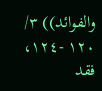والفوائد)) ٣/ ١٢٠ -١٢٤، فقد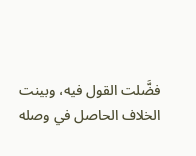فضَّلت القول فيه، وبينت
الخلاف الحاصل في وصله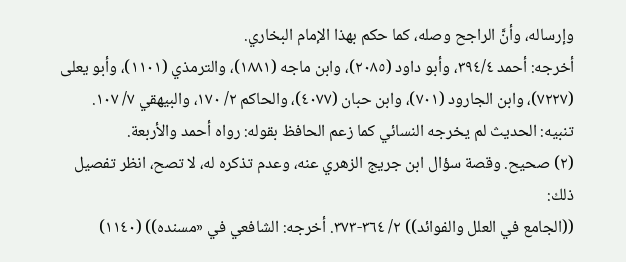وإرساله، وأنَّ الراجح وصله، كما حكم بهذا الإمام البخاري.
أخرجه: أحمد ٣٩٤/٤، وأبو داود (٢٠٨٥)، وابن ماجه (١٨٨١)، والترمذي (١١٠١)، وأبو يعلى
(٧٢٢٧)، وابن الجارود (٧٠١)، وابن حبان (٤٠٧٧)، والحاكم ٢/ ١٧٠، والبيهقي ٧/ ١٠٧.
تنبيه: الحديث لم يخرجه النسائي كما زعم الحافظ بقوله: رواه أحمد والأربعة.
(٢) صحيح. وقصة سؤال ابن جريج الزهري عنه، وعدم تذكره له، لا تصح، انظر تفصيل ذلك:
((الجامع في العلل والفوائد)) ٢/ ٣٦٤-٣٧٣. أخرجه: الشافعي في «مسنده)) (١١٤٠)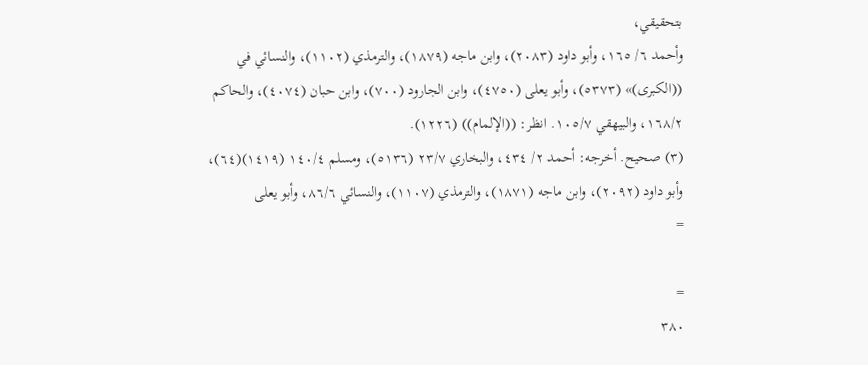بتحقيقي،
وأحمد ٦/ ١٦٥، وأبو داود (٢٠٨٣)، وابن ماجه (١٨٧٩)، والترمذي (١١٠٢)، والنسائي في
((الكبرى)» (٥٣٧٣)، وأبو يعلى (٤٧٥٠)، وابن الجارود (٧٠٠)، وابن حبان (٤٠٧٤)، والحاكم
١٦٨/٢، والبيهقي ١٠٥/٧. انظر: ((الإلمام)) (١٢٢٦).
(٣) صحيح. أخرجه: أحمد ٢/ ٤٣٤، والبخاري ٢٣/٧ (٥١٣٦)، ومسلم ١٤٠/٤ (١٤١٩)(٦٤)،
وأبو داود (٢٠٩٢)، وابن ماجه (١٨٧١)، والترمذي (١١٠٧)، والنسائي ٨٦/٦، وأبو يعلى
=

=
٣٨٠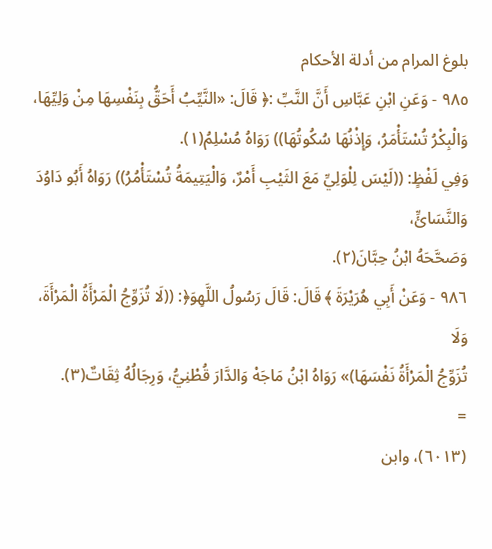بلوغ المرام من أدلة الأحكام
٩٨٥ - وَعَنِ ابْنِ عَبَّاسِ أَنَّ النَّبِّ :﴿ قَالَ: «النَّيِّبُ أَحَقُّ بِنَفْسِهَا مِنْ وَلِيِّهَا،
وَالْبِكْرُ تُسْتَأْمَرُ، وَإِذْنُهَا سُكُوتُهَا)) رَوَاهُ مُسْلِمُ(١).
وَفِي لَفْظٍ: ((لَيْسَ لِلْوَلِيِّ مَعَ الثَيْبِ أَمْرٌ، وَالْيَتِيمَةُ تُسْتَأْمُرُ)) رَوَاهُ أَبُو دَاوُدَ وَالنَّسَائِّ،
وَصَحَّحَهُ ابْنُ حِبَّانَ(٢).
٩٨٦ - وَعَنْ أَبِي هُرَيْرَةَ ﴾ قَالَ: قَالَ رَسُولُ اللَّهِوَ﴿: ((لَا تُزَوِّجُ الْمَرْأَةُ الْمَرْأَةَ، وَلَا
تُزَوِّجُ الْمَرْأَةُ نَفْسَهَا)» رَوَاهُ ابْنُ مَاجَهْ وَالدَّارَ قُطْنِيُّ، وَرِجَالُهُ ثِقَاتٌ(٣).
=
(٦٠١٣)، وابن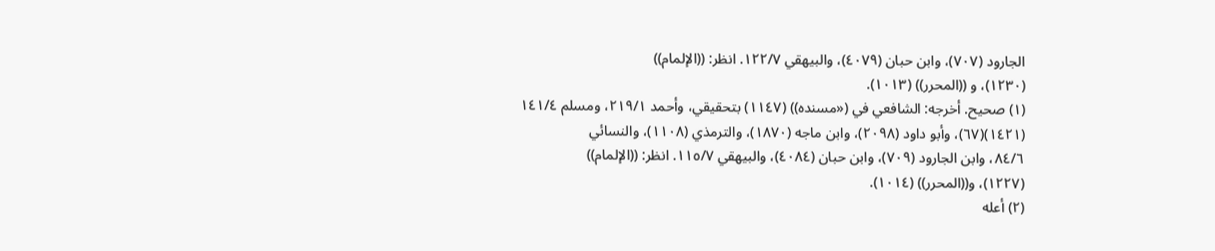الجارود (٧٠٧)، وابن حبان (٤٠٧٩)، والبيهقي ١٢٢/٧. انظر: ((الإلمام))
(١٢٣٠)، و ((المحرر)) (١٠١٣).
(١) صحيح. أخرجه: الشافعي في («مسنده)) (١١٤٧) بتحقيقي، وأحمد ٢١٩/١، ومسلم ١٤١/٤
(١٤٢١)(٦٧)، وأبو داود (٢٠٩٨)، وابن ماجه (١٨٧٠)، والترمذي (١١٠٨)، والنسائي
٨٤/٦، وابن الجارود (٧٠٩)، وابن حبان (٤٠٨٤)، والبيهقي ١١٥/٧. انظر: ((الإلمام))
(١٢٢٧)، و((المحرر)) (١٠١٤).
(٢) أعله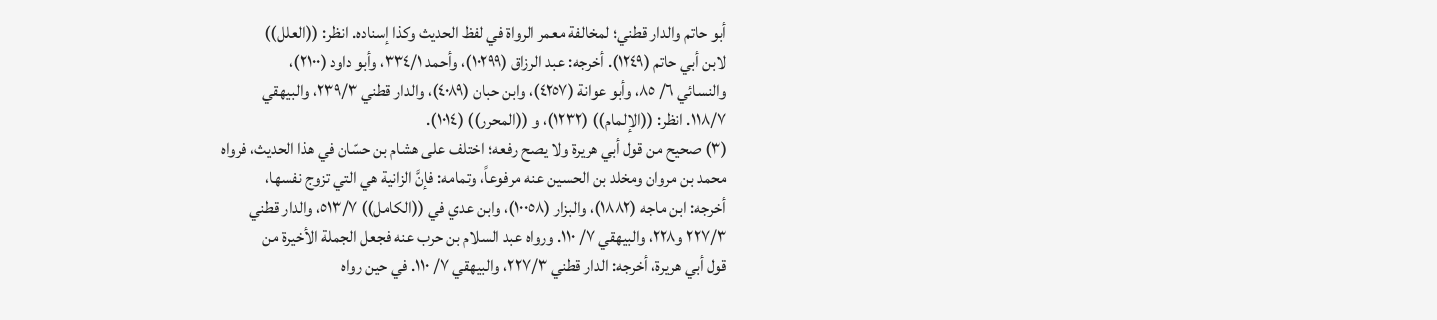أبو حاتم والدار قطني؛ لمخالفة معمر الرواة في لفظ الحديث وكذا إسناده. انظر: ((العلل))
لابن أبي حاتم (١٢٤٩). أخرجه: عبد الرزاق (١٠٢٩٩)، وأحمد ٣٣٤/١، وأبو داود (٢١٠٠)،
والنسائي ٦/ ٨٥، وأبو عوانة (٤٢٥٧)، وابن حبان (٤٠٨٩)، والدار قطني ٢٣٩/٣، والبيهقي
١١٨/٧. انظر: ((الإلمام)) (١٢٣٢)، و ((المحرر)) (١٠١٤).
(٣) صحيح من قول أبي هريرة ولا يصح رفعه؛ اختلف على هشام بن حسّان في هذا الحديث، فرواه
محمد بن مروان ومخلد بن الحسين عنه مرفوعاً، وتمامه: فإنَّ الزانية هي التي تزوج نفسها،
أخرجه: ابن ماجه (١٨٨٢)، والبزار (١٠٠٥٨)، وابن عدي في ((الكامل)) ٥١٣/٧، والدار قطني
٢٢٧/٣ و٢٢٨، والبيهقي ٧/ ١١٠. ورواه عبد السلام بن حرب عنه فجعل الجملة الأخيرة من
قول أبي هريرة، أخرجه: الدار قطني ٢٢٧/٣، والبيهقي ٧/ ١١٠. في حين رواه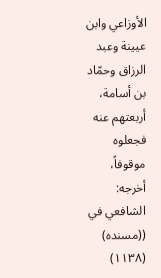الأوزاعي وابن
عيينة وعبد الرزاق وحمّاد بن أسامة، أربعتهم عنه فجعلوه موقوفاً، أخرجه: الشافعي في ((مسنده)
(١١٣٨)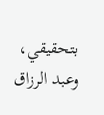بتحقيقي، وعبد الرزاق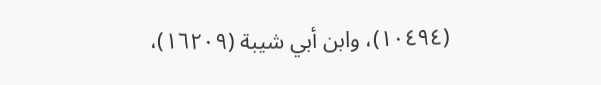(١٠٤٩٤)، وابن أبي شيبة (١٦٢٠٩)،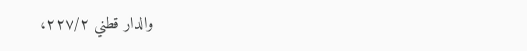والدار قطني ٢٢٧/٢،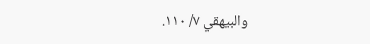والبيهقي ٧/ ١١٠.